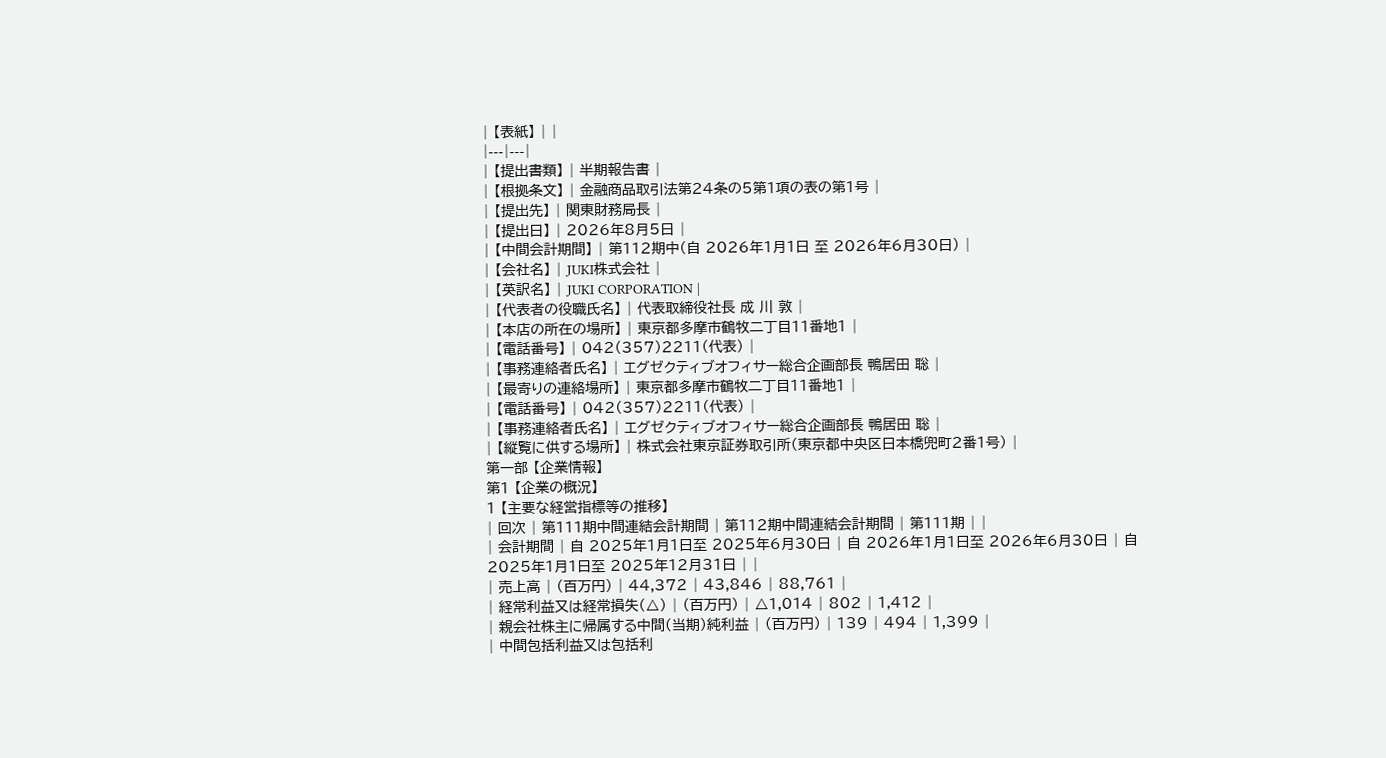| 【表紙】 | |
|---|---|
| 【提出書類】 | 半期報告書 |
| 【根拠条文】 | 金融商品取引法第24条の5第1項の表の第1号 |
| 【提出先】 | 関東財務局長 |
| 【提出日】 | 2026年8月5日 |
| 【中間会計期間】 | 第112期中(自 2026年1月1日 至 2026年6月30日) |
| 【会社名】 | JUKI株式会社 |
| 【英訳名】 | JUKI CORPORATION |
| 【代表者の役職氏名】 | 代表取締役社長 成 川 敦 |
| 【本店の所在の場所】 | 東京都多摩市鶴牧二丁目11番地1 |
| 【電話番号】 | 042(357)2211(代表) |
| 【事務連絡者氏名】 | エグゼクティブオフィサー総合企画部長 鴨居田 聡 |
| 【最寄りの連絡場所】 | 東京都多摩市鶴牧二丁目11番地1 |
| 【電話番号】 | 042(357)2211(代表) |
| 【事務連絡者氏名】 | エグゼクティブオフィサー総合企画部長 鴨居田 聡 |
| 【縦覧に供する場所】 | 株式会社東京証券取引所(東京都中央区日本橋兜町2番1号) |
第一部 【企業情報】
第1 【企業の概況】
1 【主要な経営指標等の推移】
| 回次 | 第111期中間連結会計期間 | 第112期中間連結会計期間 | 第111期 | |
| 会計期間 | 自 2025年1月1日至 2025年6月30日 | 自 2026年1月1日至 2026年6月30日 | 自 2025年1月1日至 2025年12月31日 | |
| 売上高 | (百万円) | 44,372 | 43,846 | 88,761 |
| 経常利益又は経常損失(△) | (百万円) | △1,014 | 802 | 1,412 |
| 親会社株主に帰属する中間(当期)純利益 | (百万円) | 139 | 494 | 1,399 |
| 中間包括利益又は包括利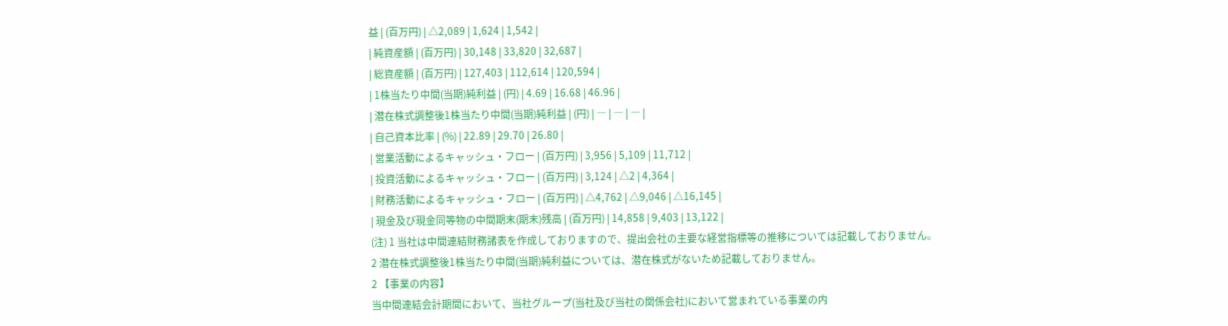益 | (百万円) | △2,089 | 1,624 | 1,542 |
| 純資産額 | (百万円) | 30,148 | 33,820 | 32,687 |
| 総資産額 | (百万円) | 127,403 | 112,614 | 120,594 |
| 1株当たり中間(当期)純利益 | (円) | 4.69 | 16.68 | 46.96 |
| 潜在株式調整後1株当たり中間(当期)純利益 | (円) | ― | ― | ― |
| 自己資本比率 | (%) | 22.89 | 29.70 | 26.80 |
| 営業活動によるキャッシュ・フロー | (百万円) | 3,956 | 5,109 | 11,712 |
| 投資活動によるキャッシュ・フロー | (百万円) | 3,124 | △2 | 4,364 |
| 財務活動によるキャッシュ・フロー | (百万円) | △4,762 | △9,046 | △16,145 |
| 現金及び現金同等物の中間期末(期末)残高 | (百万円) | 14,858 | 9,403 | 13,122 |
(注) 1 当社は中間連結財務諸表を作成しておりますので、提出会社の主要な経営指標等の推移については記載しておりません。
2 潜在株式調整後1株当たり中間(当期)純利益については、潜在株式がないため記載しておりません。
2 【事業の内容】
当中間連結会計期間において、当社グループ(当社及び当社の関係会社)において営まれている事業の内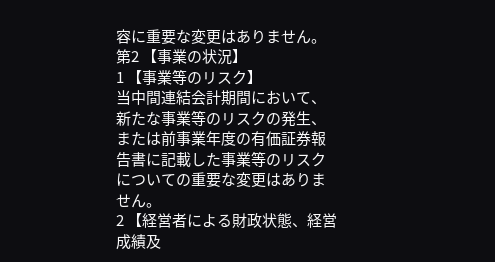容に重要な変更はありません。
第2 【事業の状況】
1 【事業等のリスク】
当中間連結会計期間において、新たな事業等のリスクの発生、または前事業年度の有価証券報告書に記載した事業等のリスクについての重要な変更はありません。
2 【経営者による財政状態、経営成績及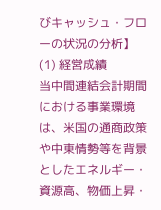びキャッシュ・フローの状況の分析】
(1) 経営成績
当中間連結会計期間における事業環境は、米国の通商政策や中東情勢等を背景としたエネルギー・資源高、物価上昇・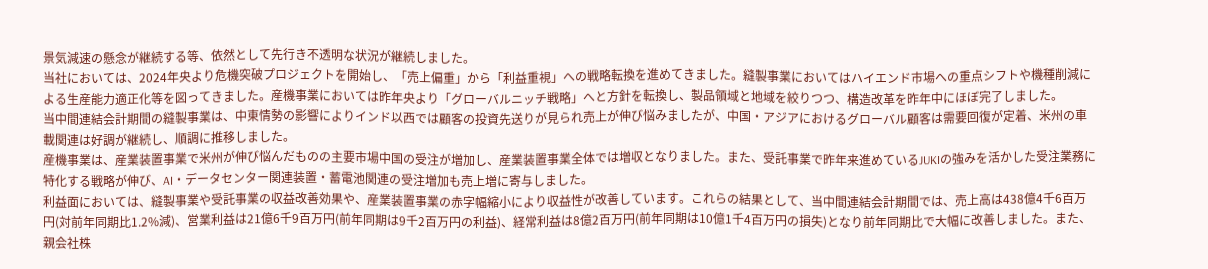景気減速の懸念が継続する等、依然として先行き不透明な状況が継続しました。
当社においては、2024年央より危機突破プロジェクトを開始し、「売上偏重」から「利益重視」への戦略転換を進めてきました。縫製事業においてはハイエンド市場への重点シフトや機種削減による生産能力適正化等を図ってきました。産機事業においては昨年央より「グローバルニッチ戦略」へと方針を転換し、製品領域と地域を絞りつつ、構造改革を昨年中にほぼ完了しました。
当中間連結会計期間の縫製事業は、中東情勢の影響によりインド以西では顧客の投資先送りが見られ売上が伸び悩みましたが、中国・アジアにおけるグローバル顧客は需要回復が定着、米州の車載関連は好調が継続し、順調に推移しました。
産機事業は、産業装置事業で米州が伸び悩んだものの主要市場中国の受注が増加し、産業装置事業全体では増収となりました。また、受託事業で昨年来進めているJUKIの強みを活かした受注業務に特化する戦略が伸び、AI・データセンター関連装置・蓄電池関連の受注増加も売上増に寄与しました。
利益面においては、縫製事業や受託事業の収益改善効果や、産業装置事業の赤字幅縮小により収益性が改善しています。これらの結果として、当中間連結会計期間では、売上高は438億4千6百万円(対前年同期比1.2%減)、営業利益は21億6千9百万円(前年同期は9千2百万円の利益)、経常利益は8億2百万円(前年同期は10億1千4百万円の損失)となり前年同期比で大幅に改善しました。また、親会社株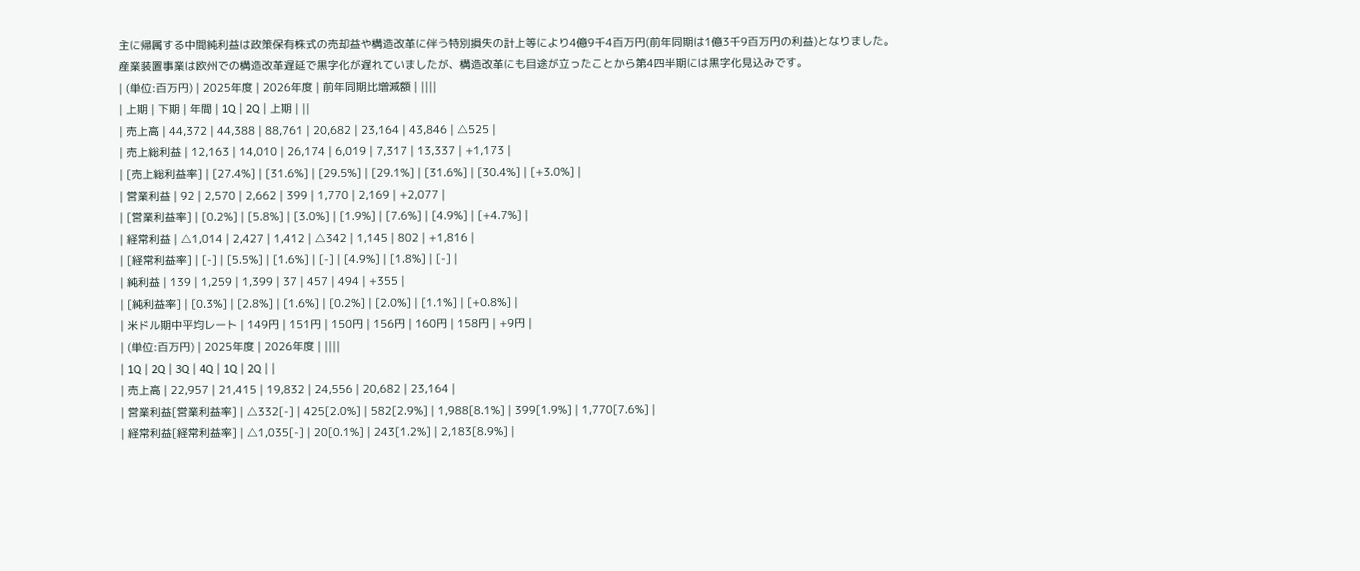主に帰属する中間純利益は政策保有株式の売却益や構造改革に伴う特別損失の計上等により4億9千4百万円(前年同期は1億3千9百万円の利益)となりました。
産業装置事業は欧州での構造改革遅延で黒字化が遅れていましたが、構造改革にも目途が立ったことから第4四半期には黒字化見込みです。
| (単位:百万円) | 2025年度 | 2026年度 | 前年同期比増減額 | ||||
| 上期 | 下期 | 年間 | 1Q | 2Q | 上期 | ||
| 売上高 | 44,372 | 44,388 | 88,761 | 20,682 | 23,164 | 43,846 | △525 |
| 売上総利益 | 12,163 | 14,010 | 26,174 | 6,019 | 7,317 | 13,337 | +1,173 |
| [売上総利益率] | [27.4%] | [31.6%] | [29.5%] | [29.1%] | [31.6%] | [30.4%] | [+3.0%] |
| 営業利益 | 92 | 2,570 | 2,662 | 399 | 1,770 | 2,169 | +2,077 |
| [営業利益率] | [0.2%] | [5.8%] | [3.0%] | [1.9%] | [7.6%] | [4.9%] | [+4.7%] |
| 経常利益 | △1,014 | 2,427 | 1,412 | △342 | 1,145 | 802 | +1,816 |
| [経常利益率] | [-] | [5.5%] | [1.6%] | [-] | [4.9%] | [1.8%] | [-] |
| 純利益 | 139 | 1,259 | 1,399 | 37 | 457 | 494 | +355 |
| [純利益率] | [0.3%] | [2.8%] | [1.6%] | [0.2%] | [2.0%] | [1.1%] | [+0.8%] |
| 米ドル期中平均レート | 149円 | 151円 | 150円 | 156円 | 160円 | 158円 | +9円 |
| (単位:百万円) | 2025年度 | 2026年度 | ||||
| 1Q | 2Q | 3Q | 4Q | 1Q | 2Q | |
| 売上高 | 22,957 | 21,415 | 19,832 | 24,556 | 20,682 | 23,164 |
| 営業利益[営業利益率] | △332[-] | 425[2.0%] | 582[2.9%] | 1,988[8.1%] | 399[1.9%] | 1,770[7.6%] |
| 経常利益[経常利益率] | △1,035[-] | 20[0.1%] | 243[1.2%] | 2,183[8.9%] |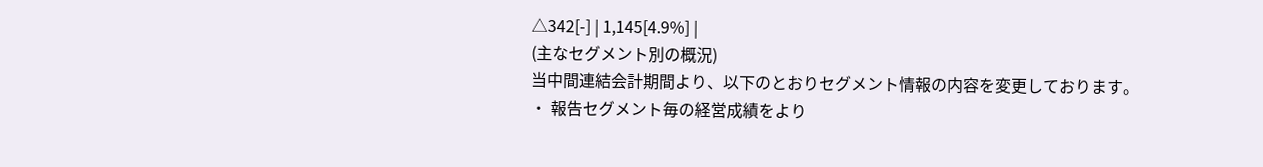△342[-] | 1,145[4.9%] |
(主なセグメント別の概況)
当中間連結会計期間より、以下のとおりセグメント情報の内容を変更しております。
・ 報告セグメント毎の経営成績をより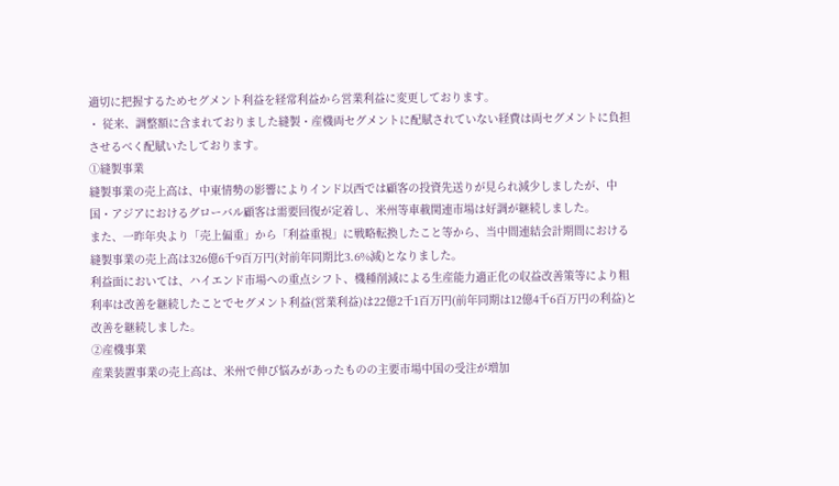適切に把握するためセグメント利益を経常利益から営業利益に変更しております。
・ 従来、調整額に含まれておりました縫製・産機両セグメントに配賦されていない経費は両セグメントに負担させるべく配賦いたしております。
①縫製事業
縫製事業の売上高は、中東情勢の影響によりインド以西では顧客の投資先送りが見られ減少しましたが、中国・アジアにおけるグローバル顧客は需要回復が定着し、米州等車載関連市場は好調が継続しました。
また、一昨年央より「売上偏重」から「利益重視」に戦略転換したこと等から、当中間連結会計期間における縫製事業の売上高は326億6千9百万円(対前年同期比3.6%減)となりました。
利益面においては、ハイエンド市場への重点シフト、機種削減による生産能力適正化の収益改善策等により粗利率は改善を継続したことでセグメント利益(営業利益)は22億2千1百万円(前年同期は12億4千6百万円の利益)と改善を継続しました。
②産機事業
産業装置事業の売上高は、米州で伸び悩みがあったものの主要市場中国の受注が増加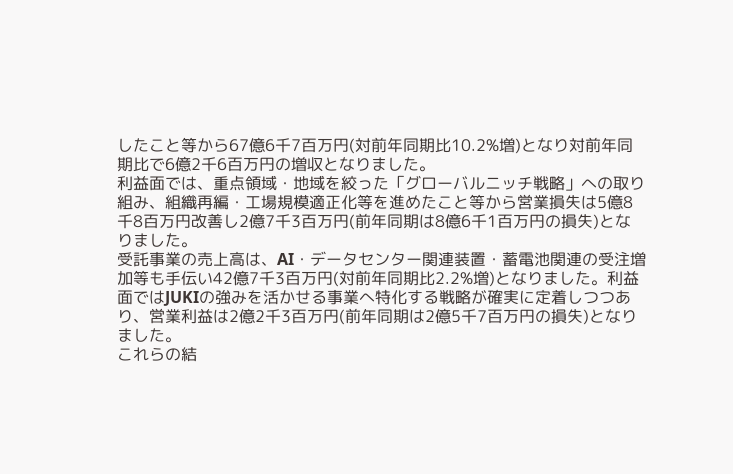したこと等から67億6千7百万円(対前年同期比10.2%増)となり対前年同期比で6億2千6百万円の増収となりました。
利益面では、重点領域・地域を絞った「グローバルニッチ戦略」への取り組み、組織再編・工場規模適正化等を進めたこと等から営業損失は5億8千8百万円改善し2億7千3百万円(前年同期は8億6千1百万円の損失)となりました。
受託事業の売上高は、AI・データセンター関連装置・蓄電池関連の受注増加等も手伝い42億7千3百万円(対前年同期比2.2%増)となりました。利益面ではJUKIの強みを活かせる事業へ特化する戦略が確実に定着しつつあり、営業利益は2億2千3百万円(前年同期は2億5千7百万円の損失)となりました。
これらの結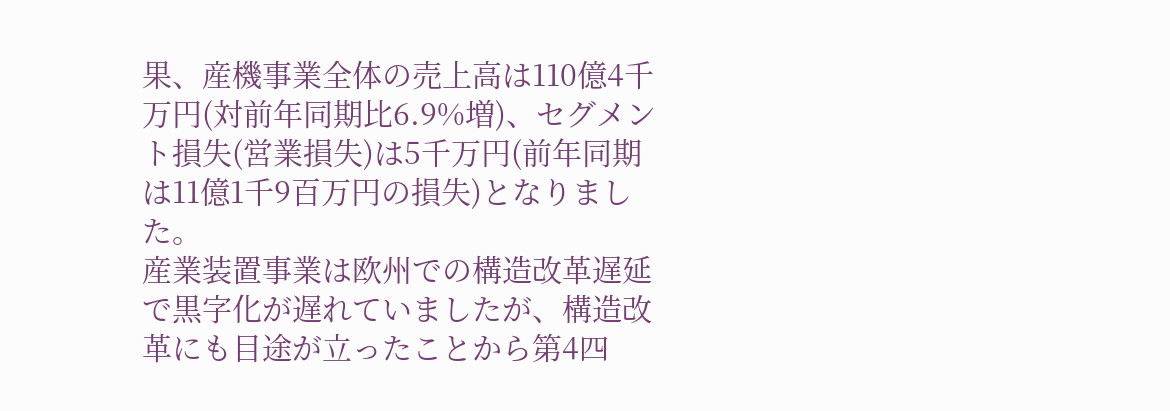果、産機事業全体の売上高は110億4千万円(対前年同期比6.9%増)、セグメント損失(営業損失)は5千万円(前年同期は11億1千9百万円の損失)となりました。
産業装置事業は欧州での構造改革遅延で黒字化が遅れていましたが、構造改革にも目途が立ったことから第4四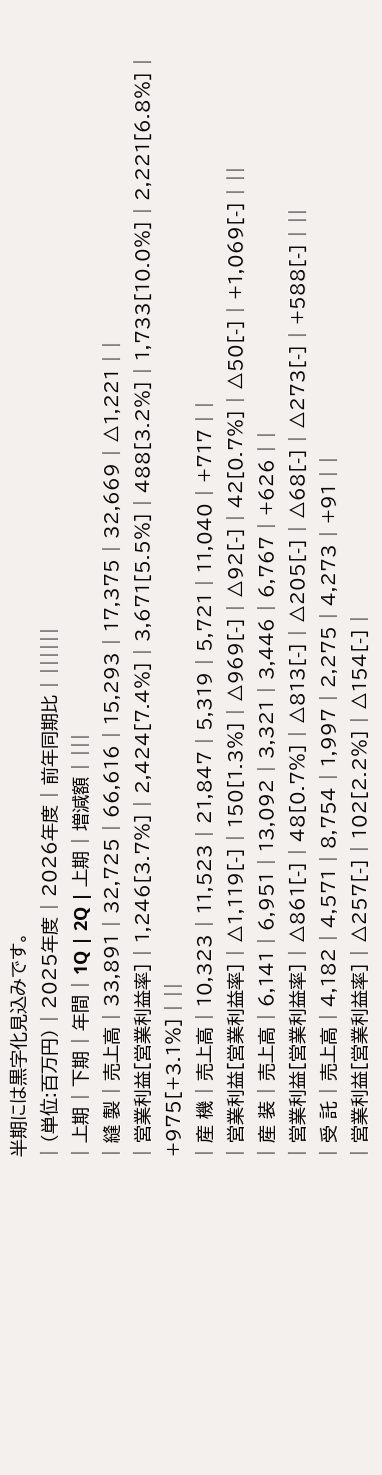半期には黒字化見込みです。
| (単位:百万円) | 2025年度 | 2026年度 | 前年同期比 | ||||||
| 上期 | 下期 | 年間 | 1Q | 2Q | 上期 | 増減額 | |||
| 縫 製 | 売上高 | 33,891 | 32,725 | 66,616 | 15,293 | 17,375 | 32,669 | △1,221 | |
| 営業利益[営業利益率] | 1,246[3.7%] | 2,424[7.4%] | 3,671[5.5%] | 488[3.2%] | 1,733[10.0%] | 2,221[6.8%] | +975[+3.1%] | ||
| 産 機 | 売上高 | 10,323 | 11,523 | 21,847 | 5,319 | 5,721 | 11,040 | +717 | |
| 営業利益[営業利益率] | △1,119[-] | 150[1.3%] | △969[-] | △92[-] | 42[0.7%] | △50[-] | +1,069[-] | ||
| 産 装 | 売上高 | 6,141 | 6,951 | 13,092 | 3,321 | 3,446 | 6,767 | +626 | |
| 営業利益[営業利益率] | △861[-] | 48[0.7%] | △813[-] | △205[-] | △68[-] | △273[-] | +588[-] | ||
| 受 託 | 売上高 | 4,182 | 4,571 | 8,754 | 1,997 | 2,275 | 4,273 | +91 | |
| 営業利益[営業利益率] | △257[-] | 102[2.2%] | △154[-] |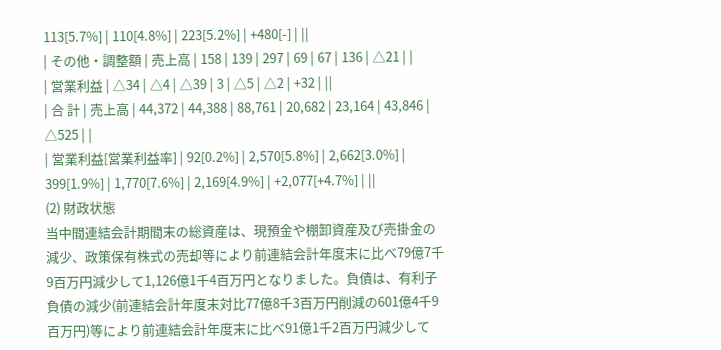113[5.7%] | 110[4.8%] | 223[5.2%] | +480[-] | ||
| その他・調整額 | 売上高 | 158 | 139 | 297 | 69 | 67 | 136 | △21 | |
| 営業利益 | △34 | △4 | △39 | 3 | △5 | △2 | +32 | ||
| 合 計 | 売上高 | 44,372 | 44,388 | 88,761 | 20,682 | 23,164 | 43,846 | △525 | |
| 営業利益[営業利益率] | 92[0.2%] | 2,570[5.8%] | 2,662[3.0%] | 399[1.9%] | 1,770[7.6%] | 2,169[4.9%] | +2,077[+4.7%] | ||
(2) 財政状態
当中間連結会計期間末の総資産は、現預金や棚卸資産及び売掛金の減少、政策保有株式の売却等により前連結会計年度末に比べ79億7千9百万円減少して1,126億1千4百万円となりました。負債は、有利子負債の減少(前連結会計年度末対比77億8千3百万円削減の601億4千9百万円)等により前連結会計年度末に比べ91億1千2百万円減少して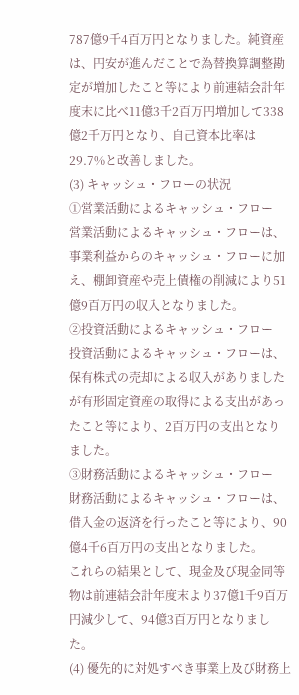787億9千4百万円となりました。純資産は、円安が進んだことで為替換算調整勘定が増加したこと等により前連結会計年度末に比べ11億3千2百万円増加して338億2千万円となり、自己資本比率は29.7%と改善しました。
(3) キャッシュ・フローの状況
①営業活動によるキャッシュ・フロー
営業活動によるキャッシュ・フローは、事業利益からのキャッシュ・フローに加え、棚卸資産や売上債権の削減により51億9百万円の収入となりました。
②投資活動によるキャッシュ・フロー
投資活動によるキャッシュ・フローは、保有株式の売却による収入がありましたが有形固定資産の取得による支出があったこと等により、2百万円の支出となりました。
③財務活動によるキャッシュ・フロー
財務活動によるキャッシュ・フローは、借入金の返済を行ったこと等により、90億4千6百万円の支出となりました。
これらの結果として、現金及び現金同等物は前連結会計年度末より37億1千9百万円減少して、94億3百万円となりました。
(4) 優先的に対処すべき事業上及び財務上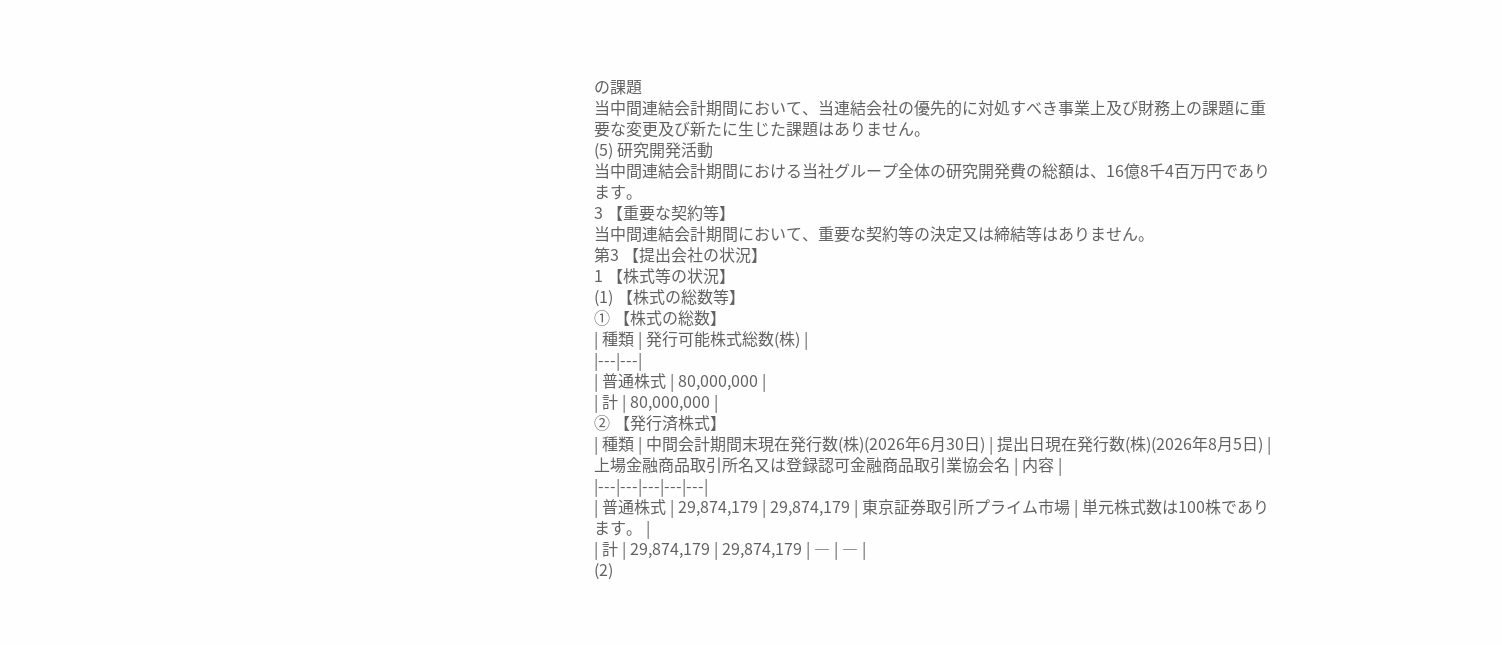の課題
当中間連結会計期間において、当連結会社の優先的に対処すべき事業上及び財務上の課題に重要な変更及び新たに生じた課題はありません。
(5) 研究開発活動
当中間連結会計期間における当社グループ全体の研究開発費の総額は、16億8千4百万円であります。
3 【重要な契約等】
当中間連結会計期間において、重要な契約等の決定又は締結等はありません。
第3 【提出会社の状況】
1 【株式等の状況】
(1) 【株式の総数等】
① 【株式の総数】
| 種類 | 発行可能株式総数(株) |
|---|---|
| 普通株式 | 80,000,000 |
| 計 | 80,000,000 |
② 【発行済株式】
| 種類 | 中間会計期間末現在発行数(株)(2026年6月30日) | 提出日現在発行数(株)(2026年8月5日) | 上場金融商品取引所名又は登録認可金融商品取引業協会名 | 内容 |
|---|---|---|---|---|
| 普通株式 | 29,874,179 | 29,874,179 | 東京証券取引所プライム市場 | 単元株式数は100株であります。 |
| 計 | 29,874,179 | 29,874,179 | ― | ― |
(2)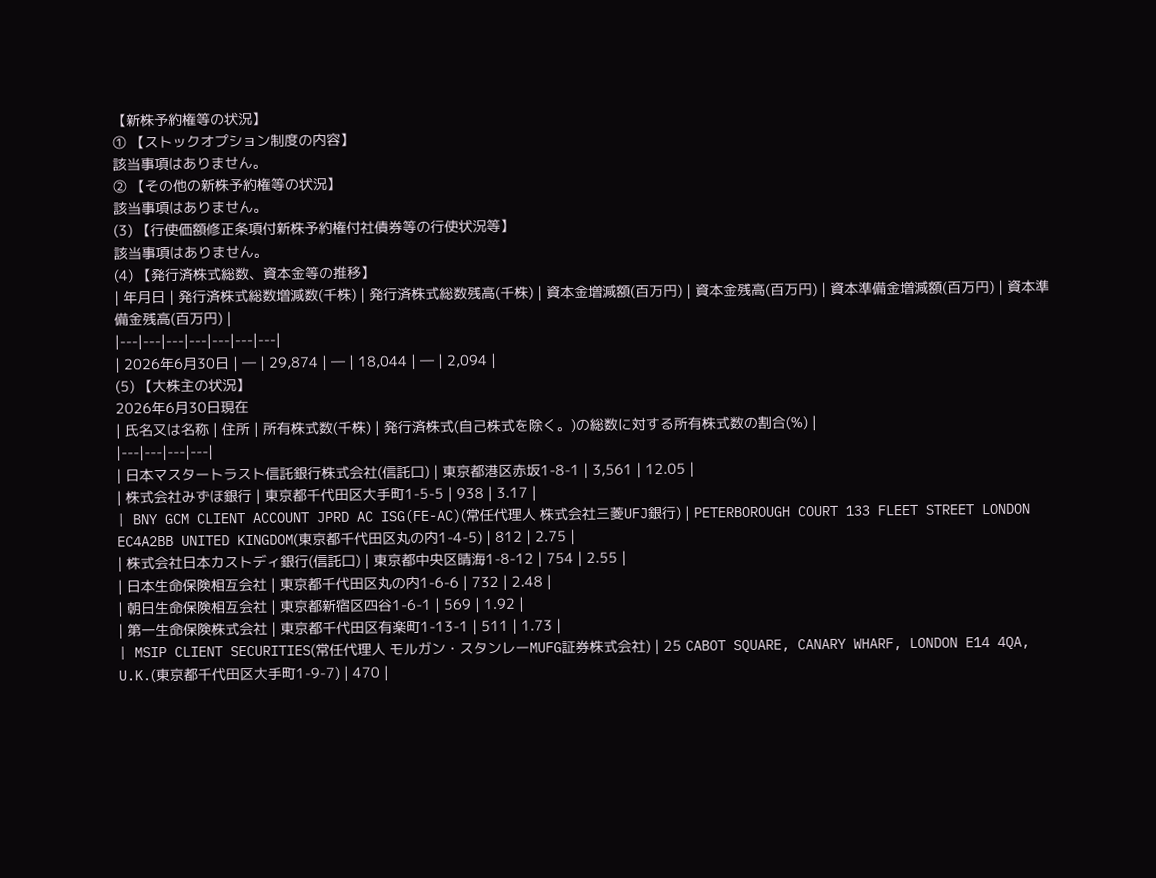【新株予約権等の状況】
① 【ストックオプション制度の内容】
該当事項はありません。
② 【その他の新株予約権等の状況】
該当事項はありません。
(3) 【行使価額修正条項付新株予約権付社債券等の行使状況等】
該当事項はありません。
(4) 【発行済株式総数、資本金等の推移】
| 年月日 | 発行済株式総数増減数(千株) | 発行済株式総数残高(千株) | 資本金増減額(百万円) | 資本金残高(百万円) | 資本準備金増減額(百万円) | 資本準備金残高(百万円) |
|---|---|---|---|---|---|---|
| 2026年6月30日 | ― | 29,874 | ― | 18,044 | ― | 2,094 |
(5) 【大株主の状況】
2026年6月30日現在
| 氏名又は名称 | 住所 | 所有株式数(千株) | 発行済株式(自己株式を除く。)の総数に対する所有株式数の割合(%) |
|---|---|---|---|
| 日本マスタートラスト信託銀行株式会社(信託口) | 東京都港区赤坂1-8-1 | 3,561 | 12.05 |
| 株式会社みずほ銀行 | 東京都千代田区大手町1-5-5 | 938 | 3.17 |
| BNY GCM CLIENT ACCOUNT JPRD AC ISG(FE-AC)(常任代理人 株式会社三菱UFJ銀行) | PETERBOROUGH COURT 133 FLEET STREET LONDON EC4A2BB UNITED KINGDOM(東京都千代田区丸の内1-4-5) | 812 | 2.75 |
| 株式会社日本カストディ銀行(信託口) | 東京都中央区晴海1-8-12 | 754 | 2.55 |
| 日本生命保険相互会社 | 東京都千代田区丸の内1-6-6 | 732 | 2.48 |
| 朝日生命保険相互会社 | 東京都新宿区四谷1-6-1 | 569 | 1.92 |
| 第一生命保険株式会社 | 東京都千代田区有楽町1-13-1 | 511 | 1.73 |
| MSIP CLIENT SECURITIES(常任代理人 モルガン・スタンレーMUFG証券株式会社) | 25 CABOT SQUARE, CANARY WHARF, LONDON E14 4QA, U.K.(東京都千代田区大手町1-9-7) | 470 |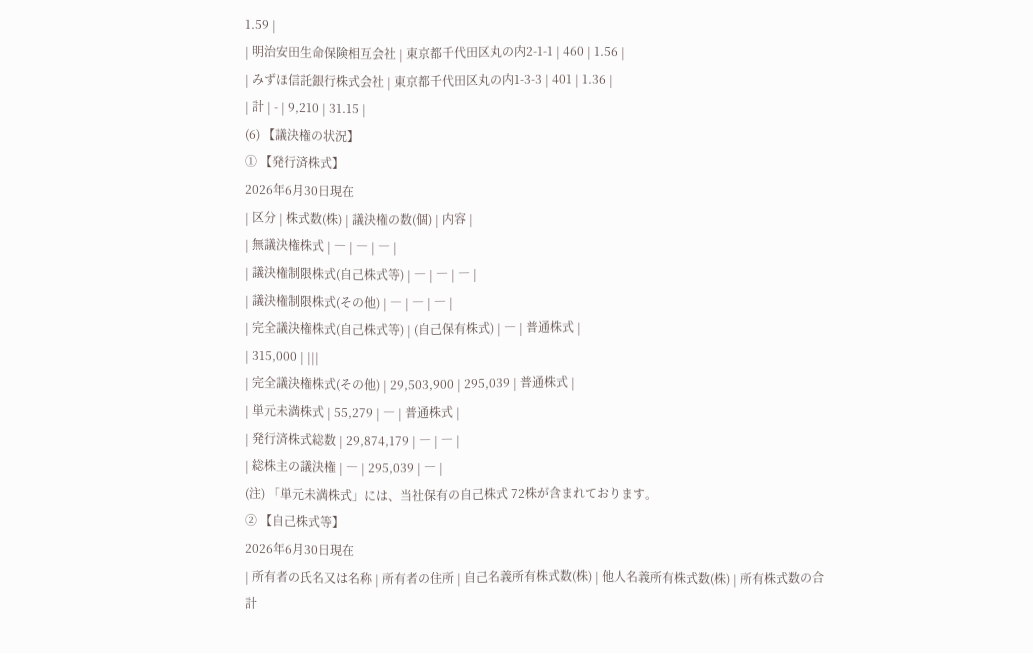1.59 |
| 明治安田生命保険相互会社 | 東京都千代田区丸の内2-1-1 | 460 | 1.56 |
| みずほ信託銀行株式会社 | 東京都千代田区丸の内1-3-3 | 401 | 1.36 |
| 計 | - | 9,210 | 31.15 |
(6) 【議決権の状況】
① 【発行済株式】
2026年6月30日現在
| 区分 | 株式数(株) | 議決権の数(個) | 内容 |
| 無議決権株式 | ― | ― | ― |
| 議決権制限株式(自己株式等) | ― | ― | ― |
| 議決権制限株式(その他) | ― | ― | ― |
| 完全議決権株式(自己株式等) | (自己保有株式) | ― | 普通株式 |
| 315,000 | |||
| 完全議決権株式(その他) | 29,503,900 | 295,039 | 普通株式 |
| 単元未満株式 | 55,279 | ― | 普通株式 |
| 発行済株式総数 | 29,874,179 | ― | ― |
| 総株主の議決権 | ― | 295,039 | ― |
(注) 「単元未満株式」には、当社保有の自己株式 72株が含まれております。
② 【自己株式等】
2026年6月30日現在
| 所有者の氏名又は名称 | 所有者の住所 | 自己名義所有株式数(株) | 他人名義所有株式数(株) | 所有株式数の合計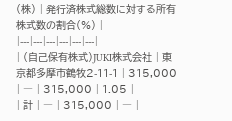(株) | 発行済株式総数に対する所有株式数の割合(%) |
|---|---|---|---|---|---|
| (自己保有株式)JUKI株式会社 | 東京都多摩市鶴牧2-11-1 | 315,000 | ― | 315,000 | 1.05 |
| 計 | ― | 315,000 | ― |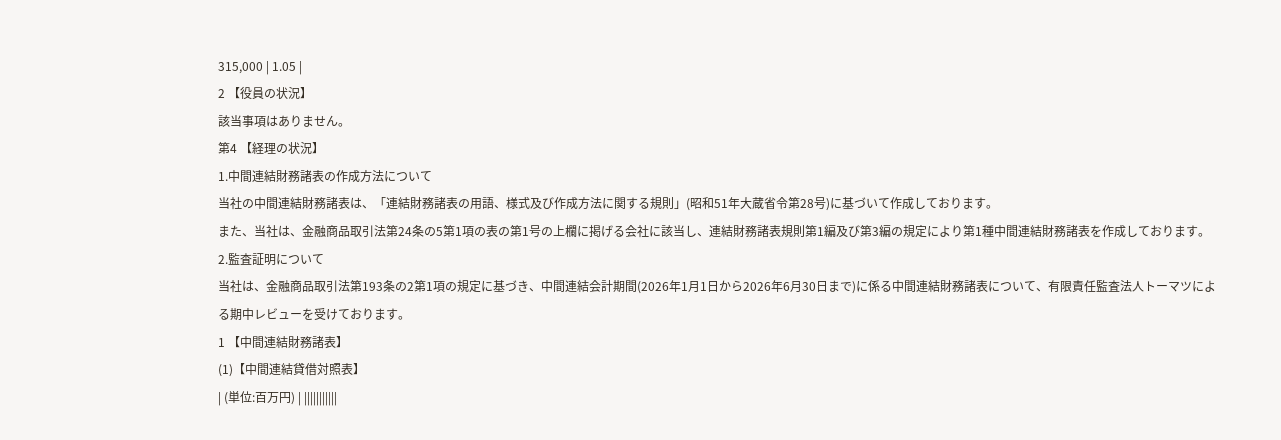315,000 | 1.05 |
2 【役員の状況】
該当事項はありません。
第4 【経理の状況】
1.中間連結財務諸表の作成方法について
当社の中間連結財務諸表は、「連結財務諸表の用語、様式及び作成方法に関する規則」(昭和51年大蔵省令第28号)に基づいて作成しております。
また、当社は、金融商品取引法第24条の5第1項の表の第1号の上欄に掲げる会社に該当し、連結財務諸表規則第1編及び第3編の規定により第1種中間連結財務諸表を作成しております。
2.監査証明について
当社は、金融商品取引法第193条の2第1項の規定に基づき、中間連結会計期間(2026年1月1日から2026年6月30日まで)に係る中間連結財務諸表について、有限責任監査法人トーマツによる期中レビューを受けております。
1 【中間連結財務諸表】
(1)【中間連結貸借対照表】
| (単位:百万円) | |||||||||||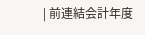| 前連結会計年度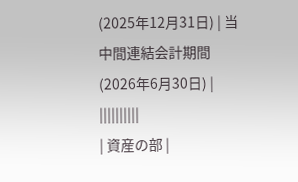(2025年12月31日) | 当中間連結会計期間(2026年6月30日) | ||||||||||
| 資産の部 |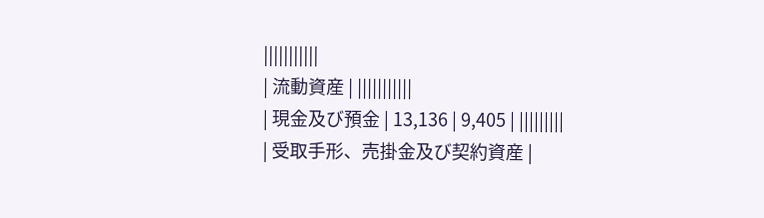|||||||||||
| 流動資産 | |||||||||||
| 現金及び預金 | 13,136 | 9,405 | |||||||||
| 受取手形、売掛金及び契約資産 |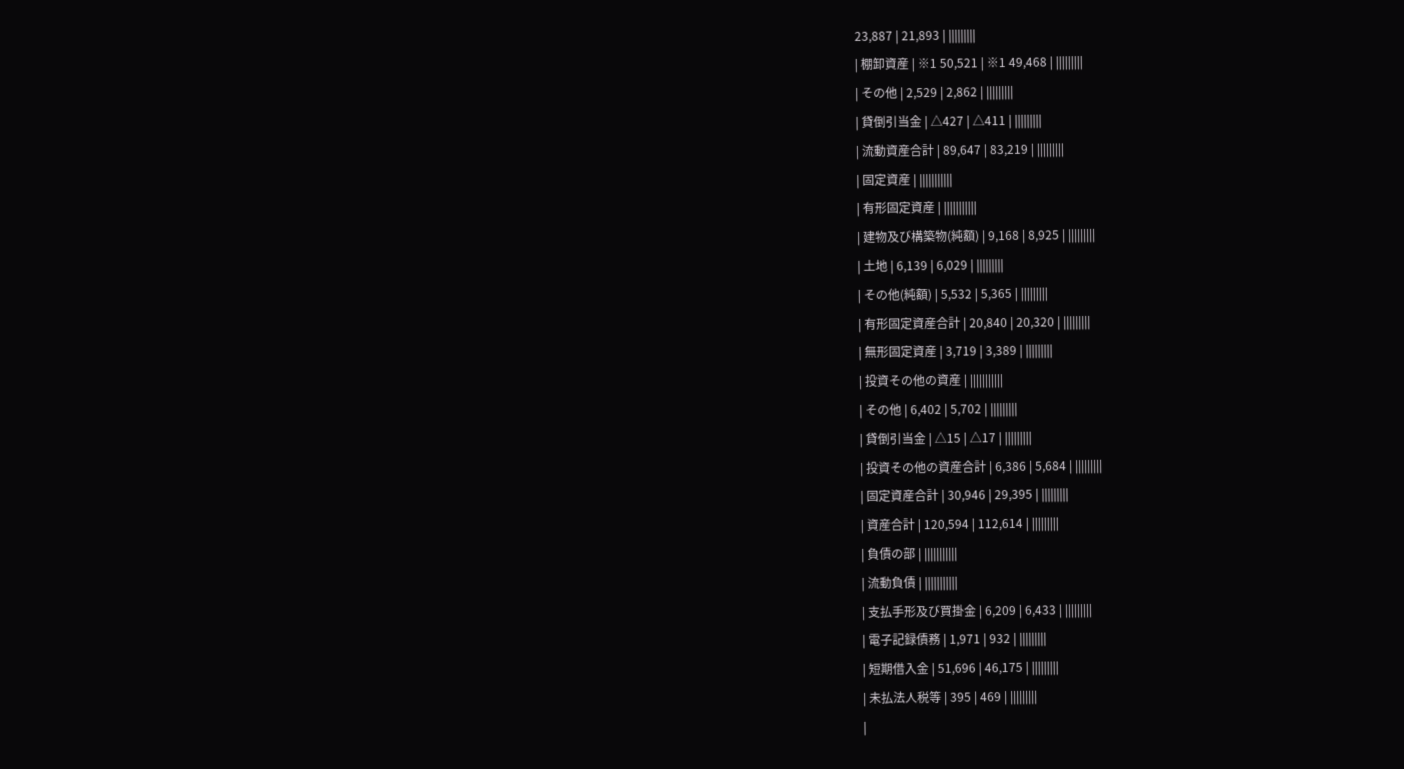23,887 | 21,893 | |||||||||
| 棚卸資産 | ※1 50,521 | ※1 49,468 | |||||||||
| その他 | 2,529 | 2,862 | |||||||||
| 貸倒引当金 | △427 | △411 | |||||||||
| 流動資産合計 | 89,647 | 83,219 | |||||||||
| 固定資産 | |||||||||||
| 有形固定資産 | |||||||||||
| 建物及び構築物(純額) | 9,168 | 8,925 | |||||||||
| 土地 | 6,139 | 6,029 | |||||||||
| その他(純額) | 5,532 | 5,365 | |||||||||
| 有形固定資産合計 | 20,840 | 20,320 | |||||||||
| 無形固定資産 | 3,719 | 3,389 | |||||||||
| 投資その他の資産 | |||||||||||
| その他 | 6,402 | 5,702 | |||||||||
| 貸倒引当金 | △15 | △17 | |||||||||
| 投資その他の資産合計 | 6,386 | 5,684 | |||||||||
| 固定資産合計 | 30,946 | 29,395 | |||||||||
| 資産合計 | 120,594 | 112,614 | |||||||||
| 負債の部 | |||||||||||
| 流動負債 | |||||||||||
| 支払手形及び買掛金 | 6,209 | 6,433 | |||||||||
| 電子記録債務 | 1,971 | 932 | |||||||||
| 短期借入金 | 51,696 | 46,175 | |||||||||
| 未払法人税等 | 395 | 469 | |||||||||
|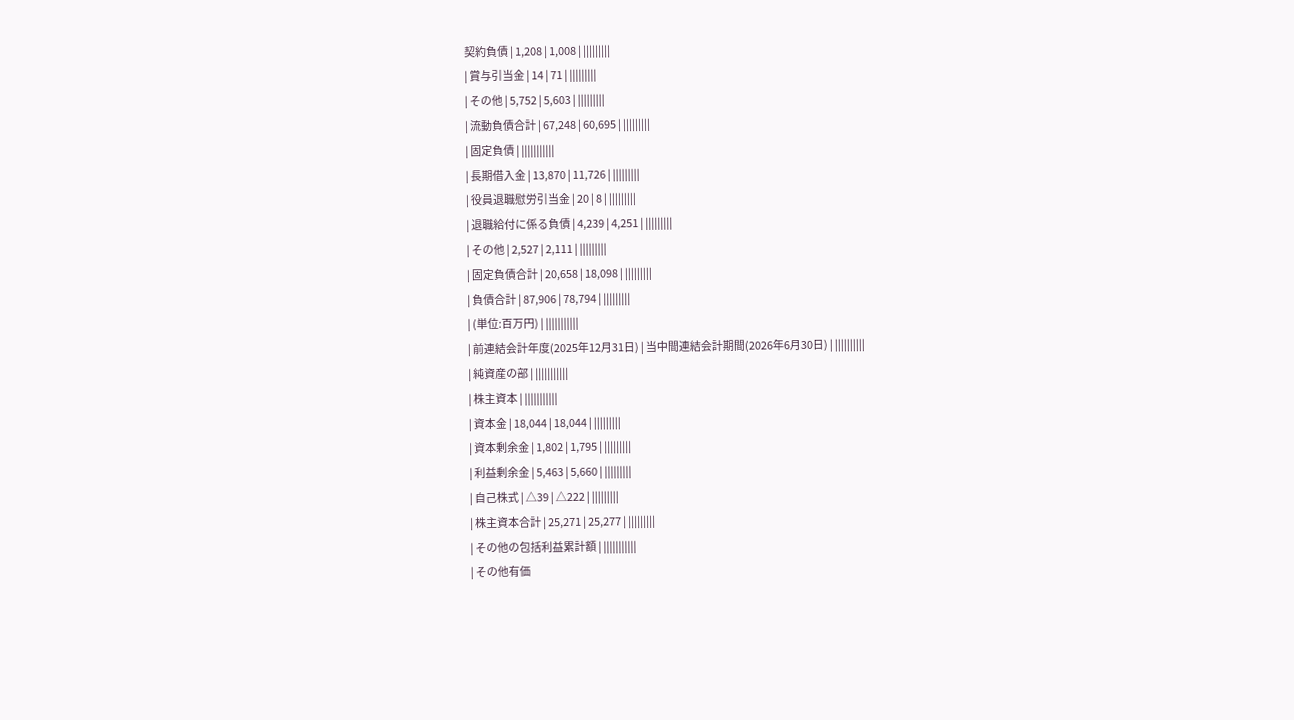契約負債 | 1,208 | 1,008 | |||||||||
| 賞与引当金 | 14 | 71 | |||||||||
| その他 | 5,752 | 5,603 | |||||||||
| 流動負債合計 | 67,248 | 60,695 | |||||||||
| 固定負債 | |||||||||||
| 長期借入金 | 13,870 | 11,726 | |||||||||
| 役員退職慰労引当金 | 20 | 8 | |||||||||
| 退職給付に係る負債 | 4,239 | 4,251 | |||||||||
| その他 | 2,527 | 2,111 | |||||||||
| 固定負債合計 | 20,658 | 18,098 | |||||||||
| 負債合計 | 87,906 | 78,794 | |||||||||
| (単位:百万円) | |||||||||||
| 前連結会計年度(2025年12月31日) | 当中間連結会計期間(2026年6月30日) | ||||||||||
| 純資産の部 | |||||||||||
| 株主資本 | |||||||||||
| 資本金 | 18,044 | 18,044 | |||||||||
| 資本剰余金 | 1,802 | 1,795 | |||||||||
| 利益剰余金 | 5,463 | 5,660 | |||||||||
| 自己株式 | △39 | △222 | |||||||||
| 株主資本合計 | 25,271 | 25,277 | |||||||||
| その他の包括利益累計額 | |||||||||||
| その他有価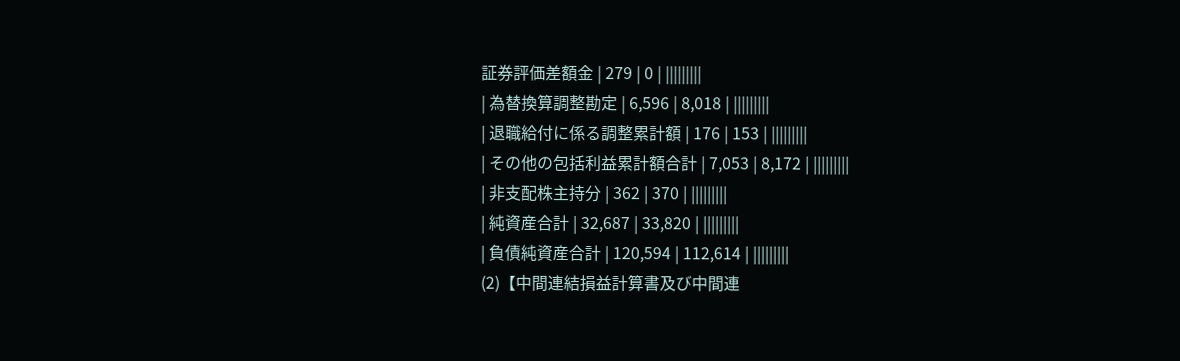証券評価差額金 | 279 | 0 | |||||||||
| 為替換算調整勘定 | 6,596 | 8,018 | |||||||||
| 退職給付に係る調整累計額 | 176 | 153 | |||||||||
| その他の包括利益累計額合計 | 7,053 | 8,172 | |||||||||
| 非支配株主持分 | 362 | 370 | |||||||||
| 純資産合計 | 32,687 | 33,820 | |||||||||
| 負債純資産合計 | 120,594 | 112,614 | |||||||||
(2)【中間連結損益計算書及び中間連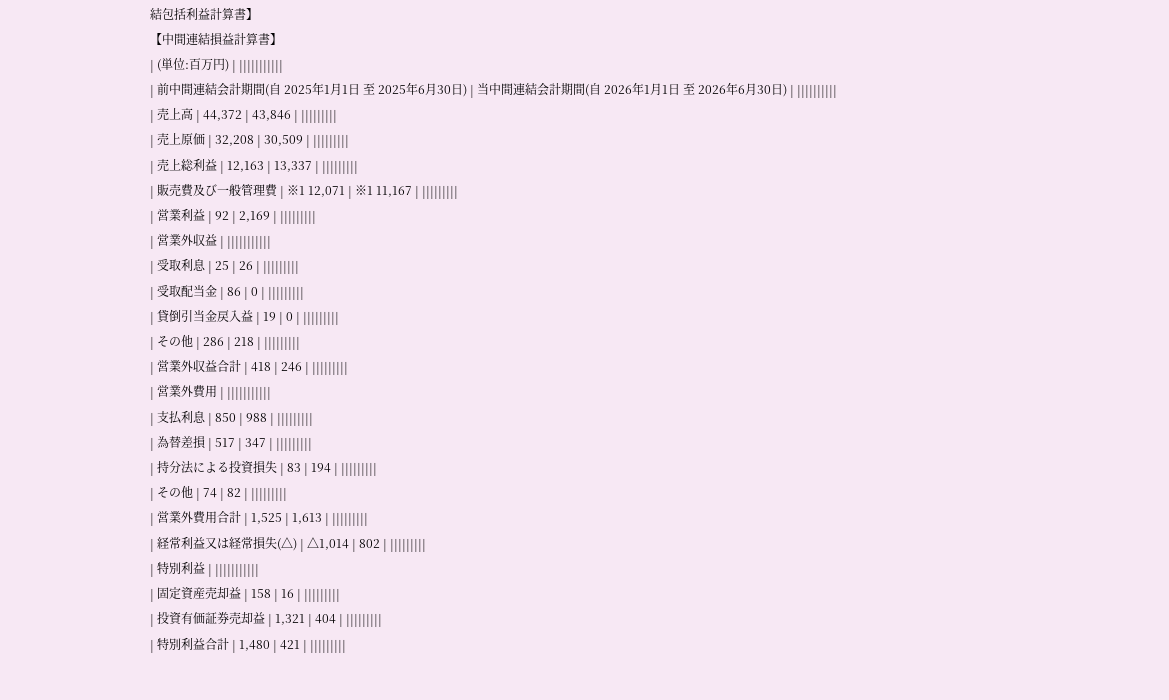結包括利益計算書】
【中間連結損益計算書】
| (単位:百万円) | |||||||||||
| 前中間連結会計期間(自 2025年1月1日 至 2025年6月30日) | 当中間連結会計期間(自 2026年1月1日 至 2026年6月30日) | ||||||||||
| 売上高 | 44,372 | 43,846 | |||||||||
| 売上原価 | 32,208 | 30,509 | |||||||||
| 売上総利益 | 12,163 | 13,337 | |||||||||
| 販売費及び一般管理費 | ※1 12,071 | ※1 11,167 | |||||||||
| 営業利益 | 92 | 2,169 | |||||||||
| 営業外収益 | |||||||||||
| 受取利息 | 25 | 26 | |||||||||
| 受取配当金 | 86 | 0 | |||||||||
| 貸倒引当金戻入益 | 19 | 0 | |||||||||
| その他 | 286 | 218 | |||||||||
| 営業外収益合計 | 418 | 246 | |||||||||
| 営業外費用 | |||||||||||
| 支払利息 | 850 | 988 | |||||||||
| 為替差損 | 517 | 347 | |||||||||
| 持分法による投資損失 | 83 | 194 | |||||||||
| その他 | 74 | 82 | |||||||||
| 営業外費用合計 | 1,525 | 1,613 | |||||||||
| 経常利益又は経常損失(△) | △1,014 | 802 | |||||||||
| 特別利益 | |||||||||||
| 固定資産売却益 | 158 | 16 | |||||||||
| 投資有価証券売却益 | 1,321 | 404 | |||||||||
| 特別利益合計 | 1,480 | 421 | |||||||||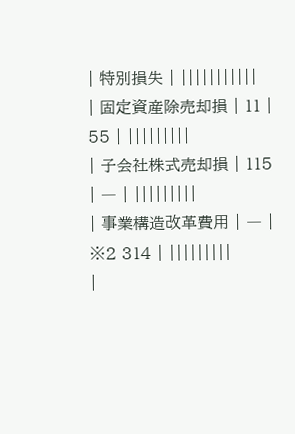| 特別損失 | |||||||||||
| 固定資産除売却損 | 11 | 55 | |||||||||
| 子会社株式売却損 | 115 | ― | |||||||||
| 事業構造改革費用 | ― | ※2 314 | |||||||||
|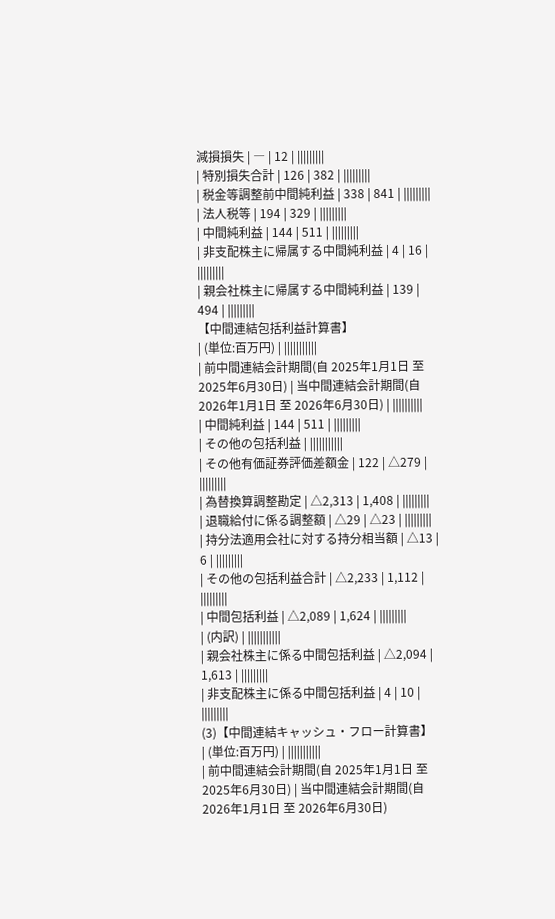減損損失 | ― | 12 | |||||||||
| 特別損失合計 | 126 | 382 | |||||||||
| 税金等調整前中間純利益 | 338 | 841 | |||||||||
| 法人税等 | 194 | 329 | |||||||||
| 中間純利益 | 144 | 511 | |||||||||
| 非支配株主に帰属する中間純利益 | 4 | 16 | |||||||||
| 親会社株主に帰属する中間純利益 | 139 | 494 | |||||||||
【中間連結包括利益計算書】
| (単位:百万円) | |||||||||||
| 前中間連結会計期間(自 2025年1月1日 至 2025年6月30日) | 当中間連結会計期間(自 2026年1月1日 至 2026年6月30日) | ||||||||||
| 中間純利益 | 144 | 511 | |||||||||
| その他の包括利益 | |||||||||||
| その他有価証券評価差額金 | 122 | △279 | |||||||||
| 為替換算調整勘定 | △2,313 | 1,408 | |||||||||
| 退職給付に係る調整額 | △29 | △23 | |||||||||
| 持分法適用会社に対する持分相当額 | △13 | 6 | |||||||||
| その他の包括利益合計 | △2,233 | 1,112 | |||||||||
| 中間包括利益 | △2,089 | 1,624 | |||||||||
| (内訳) | |||||||||||
| 親会社株主に係る中間包括利益 | △2,094 | 1,613 | |||||||||
| 非支配株主に係る中間包括利益 | 4 | 10 | |||||||||
(3)【中間連結キャッシュ・フロー計算書】
| (単位:百万円) | |||||||||||
| 前中間連結会計期間(自 2025年1月1日 至 2025年6月30日) | 当中間連結会計期間(自 2026年1月1日 至 2026年6月30日)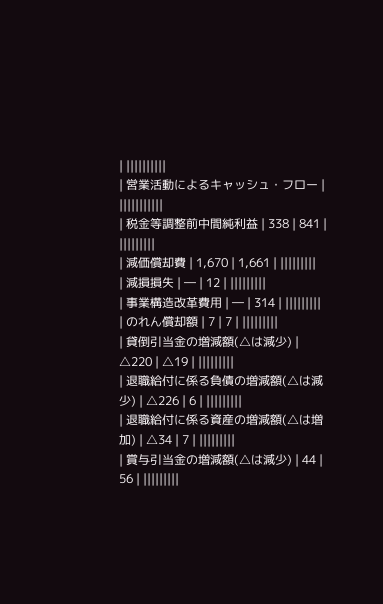| ||||||||||
| 営業活動によるキャッシュ・フロー | |||||||||||
| 税金等調整前中間純利益 | 338 | 841 | |||||||||
| 減価償却費 | 1,670 | 1,661 | |||||||||
| 減損損失 | ― | 12 | |||||||||
| 事業構造改革費用 | ― | 314 | |||||||||
| のれん償却額 | 7 | 7 | |||||||||
| 貸倒引当金の増減額(△は減少) | △220 | △19 | |||||||||
| 退職給付に係る負債の増減額(△は減少) | △226 | 6 | |||||||||
| 退職給付に係る資産の増減額(△は増加) | △34 | 7 | |||||||||
| 賞与引当金の増減額(△は減少) | 44 | 56 | |||||||||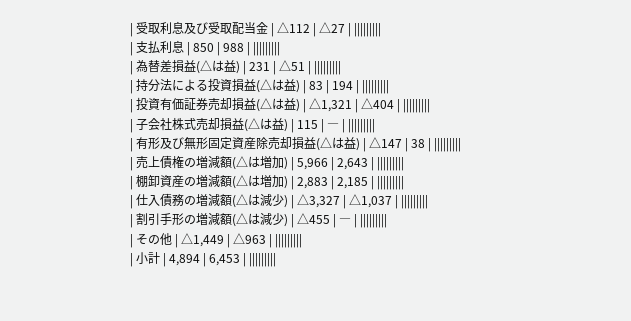| 受取利息及び受取配当金 | △112 | △27 | |||||||||
| 支払利息 | 850 | 988 | |||||||||
| 為替差損益(△は益) | 231 | △51 | |||||||||
| 持分法による投資損益(△は益) | 83 | 194 | |||||||||
| 投資有価証券売却損益(△は益) | △1,321 | △404 | |||||||||
| 子会社株式売却損益(△は益) | 115 | ― | |||||||||
| 有形及び無形固定資産除売却損益(△は益) | △147 | 38 | |||||||||
| 売上債権の増減額(△は増加) | 5,966 | 2,643 | |||||||||
| 棚卸資産の増減額(△は増加) | 2,883 | 2,185 | |||||||||
| 仕入債務の増減額(△は減少) | △3,327 | △1,037 | |||||||||
| 割引手形の増減額(△は減少) | △455 | ― | |||||||||
| その他 | △1,449 | △963 | |||||||||
| 小計 | 4,894 | 6,453 | |||||||||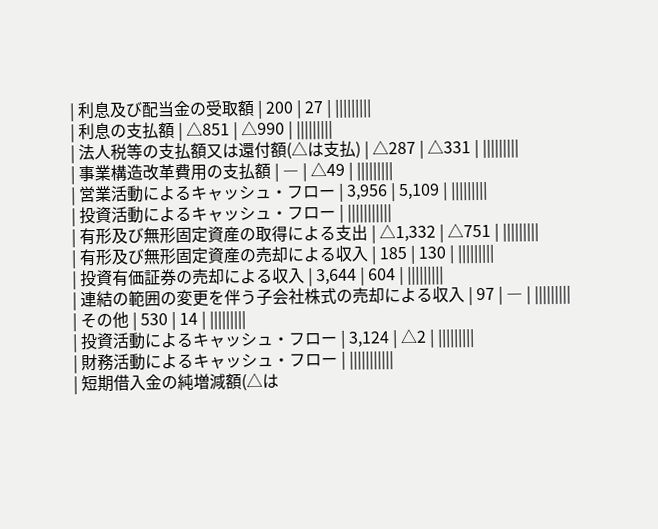| 利息及び配当金の受取額 | 200 | 27 | |||||||||
| 利息の支払額 | △851 | △990 | |||||||||
| 法人税等の支払額又は還付額(△は支払) | △287 | △331 | |||||||||
| 事業構造改革費用の支払額 | ― | △49 | |||||||||
| 営業活動によるキャッシュ・フロー | 3,956 | 5,109 | |||||||||
| 投資活動によるキャッシュ・フロー | |||||||||||
| 有形及び無形固定資産の取得による支出 | △1,332 | △751 | |||||||||
| 有形及び無形固定資産の売却による収入 | 185 | 130 | |||||||||
| 投資有価証券の売却による収入 | 3,644 | 604 | |||||||||
| 連結の範囲の変更を伴う子会社株式の売却による収入 | 97 | ― | |||||||||
| その他 | 530 | 14 | |||||||||
| 投資活動によるキャッシュ・フロー | 3,124 | △2 | |||||||||
| 財務活動によるキャッシュ・フロー | |||||||||||
| 短期借入金の純増減額(△は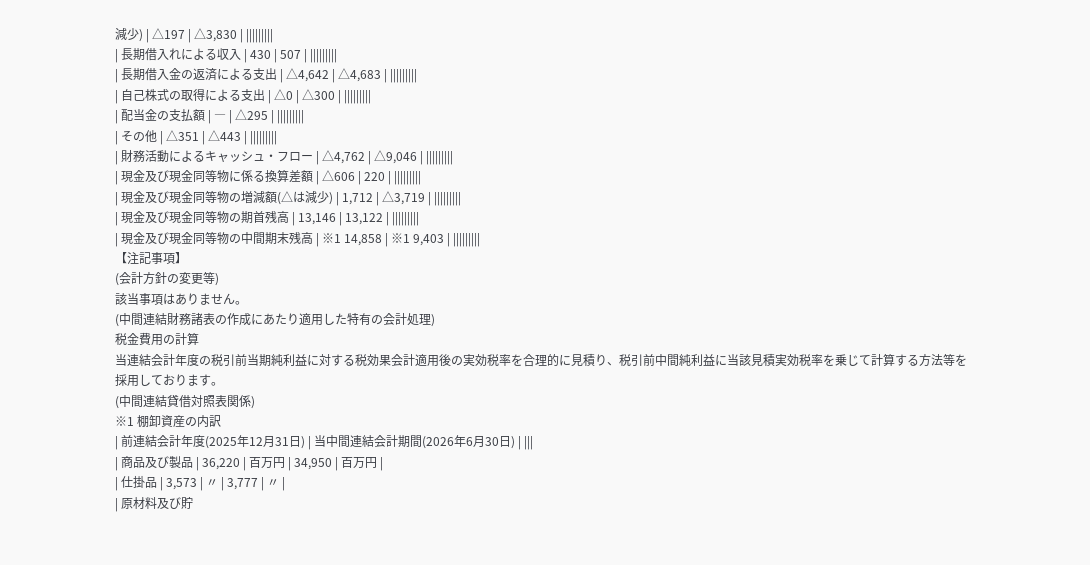減少) | △197 | △3,830 | |||||||||
| 長期借入れによる収入 | 430 | 507 | |||||||||
| 長期借入金の返済による支出 | △4,642 | △4,683 | |||||||||
| 自己株式の取得による支出 | △0 | △300 | |||||||||
| 配当金の支払額 | ― | △295 | |||||||||
| その他 | △351 | △443 | |||||||||
| 財務活動によるキャッシュ・フロー | △4,762 | △9,046 | |||||||||
| 現金及び現金同等物に係る換算差額 | △606 | 220 | |||||||||
| 現金及び現金同等物の増減額(△は減少) | 1,712 | △3,719 | |||||||||
| 現金及び現金同等物の期首残高 | 13,146 | 13,122 | |||||||||
| 現金及び現金同等物の中間期末残高 | ※1 14,858 | ※1 9,403 | |||||||||
【注記事項】
(会計方針の変更等)
該当事項はありません。
(中間連結財務諸表の作成にあたり適用した特有の会計処理)
税金費用の計算
当連結会計年度の税引前当期純利益に対する税効果会計適用後の実効税率を合理的に見積り、税引前中間純利益に当該見積実効税率を乗じて計算する方法等を採用しております。
(中間連結貸借対照表関係)
※1 棚卸資産の内訳
| 前連結会計年度(2025年12月31日) | 当中間連結会計期間(2026年6月30日) | |||
| 商品及び製品 | 36,220 | 百万円 | 34,950 | 百万円 |
| 仕掛品 | 3,573 | 〃 | 3,777 | 〃 |
| 原材料及び貯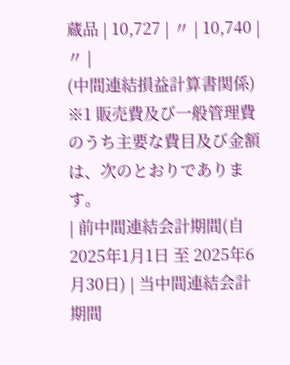蔵品 | 10,727 | 〃 | 10,740 | 〃 |
(中間連結損益計算書関係)
※1 販売費及び一般管理費のうち主要な費目及び金額は、次のとおりであります。
| 前中間連結会計期間(自 2025年1月1日 至 2025年6月30日) | 当中間連結会計期間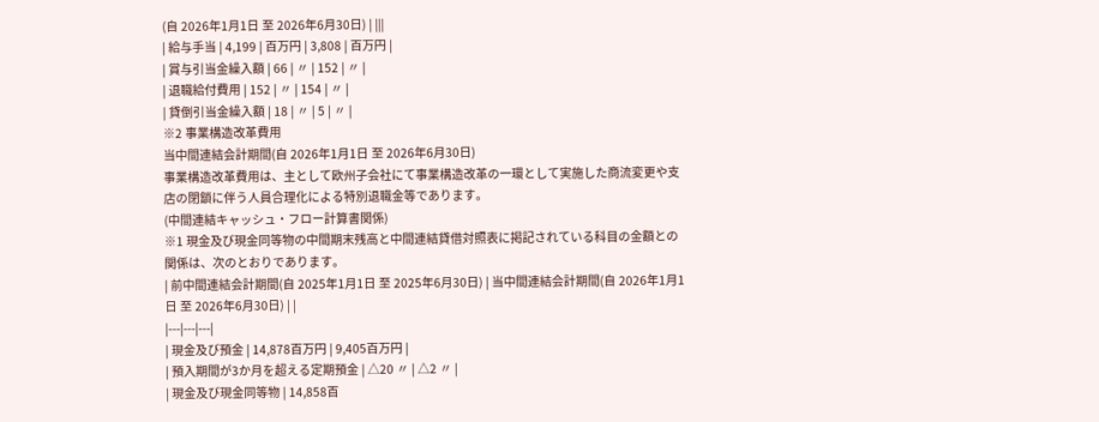(自 2026年1月1日 至 2026年6月30日) | |||
| 給与手当 | 4,199 | 百万円 | 3,808 | 百万円 |
| 賞与引当金繰入額 | 66 | 〃 | 152 | 〃 |
| 退職給付費用 | 152 | 〃 | 154 | 〃 |
| 貸倒引当金繰入額 | 18 | 〃 | 5 | 〃 |
※2 事業構造改革費用
当中間連結会計期間(自 2026年1月1日 至 2026年6月30日)
事業構造改革費用は、主として欧州子会社にて事業構造改革の一環として実施した商流変更や支店の閉鎖に伴う人員合理化による特別退職金等であります。
(中間連結キャッシュ・フロー計算書関係)
※1 現金及び現金同等物の中間期末残高と中間連結貸借対照表に掲記されている科目の金額との関係は、次のとおりであります。
| 前中間連結会計期間(自 2025年1月1日 至 2025年6月30日) | 当中間連結会計期間(自 2026年1月1日 至 2026年6月30日) | |
|---|---|---|
| 現金及び預金 | 14,878百万円 | 9,405百万円 |
| 預入期間が3か月を超える定期預金 | △20 〃 | △2 〃 |
| 現金及び現金同等物 | 14,858百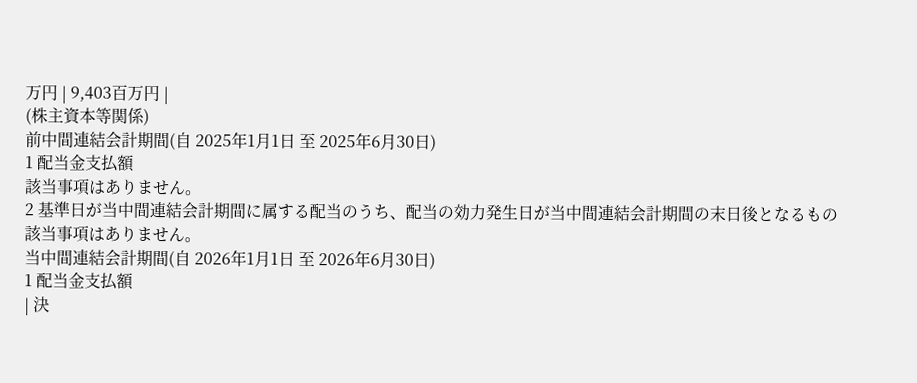万円 | 9,403百万円 |
(株主資本等関係)
前中間連結会計期間(自 2025年1月1日 至 2025年6月30日)
1 配当金支払額
該当事項はありません。
2 基準日が当中間連結会計期間に属する配当のうち、配当の効力発生日が当中間連結会計期間の末日後となるもの
該当事項はありません。
当中間連結会計期間(自 2026年1月1日 至 2026年6月30日)
1 配当金支払額
| 決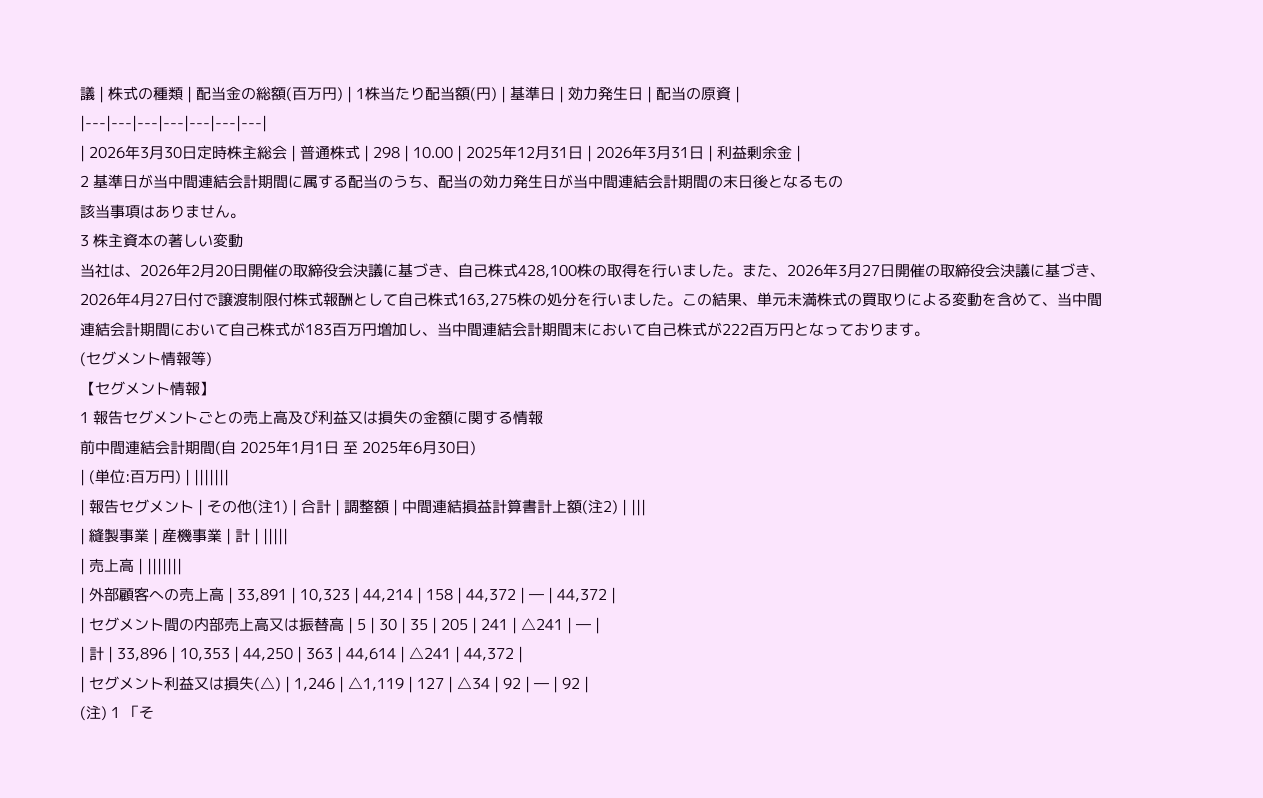議 | 株式の種類 | 配当金の総額(百万円) | 1株当たり配当額(円) | 基準日 | 効力発生日 | 配当の原資 |
|---|---|---|---|---|---|---|
| 2026年3月30日定時株主総会 | 普通株式 | 298 | 10.00 | 2025年12月31日 | 2026年3月31日 | 利益剰余金 |
2 基準日が当中間連結会計期間に属する配当のうち、配当の効力発生日が当中間連結会計期間の末日後となるもの
該当事項はありません。
3 株主資本の著しい変動
当社は、2026年2月20日開催の取締役会決議に基づき、自己株式428,100株の取得を行いました。また、2026年3月27日開催の取締役会決議に基づき、2026年4月27日付で譲渡制限付株式報酬として自己株式163,275株の処分を行いました。この結果、単元未満株式の買取りによる変動を含めて、当中間連結会計期間において自己株式が183百万円増加し、当中間連結会計期間末において自己株式が222百万円となっております。
(セグメント情報等)
【セグメント情報】
1 報告セグメントごとの売上高及び利益又は損失の金額に関する情報
前中間連結会計期間(自 2025年1月1日 至 2025年6月30日)
| (単位:百万円) | |||||||
| 報告セグメント | その他(注1) | 合計 | 調整額 | 中間連結損益計算書計上額(注2) | |||
| 縫製事業 | 産機事業 | 計 | |||||
| 売上高 | |||||||
| 外部顧客への売上高 | 33,891 | 10,323 | 44,214 | 158 | 44,372 | ― | 44,372 |
| セグメント間の内部売上高又は振替高 | 5 | 30 | 35 | 205 | 241 | △241 | ― |
| 計 | 33,896 | 10,353 | 44,250 | 363 | 44,614 | △241 | 44,372 |
| セグメント利益又は損失(△) | 1,246 | △1,119 | 127 | △34 | 92 | ― | 92 |
(注) 1 「そ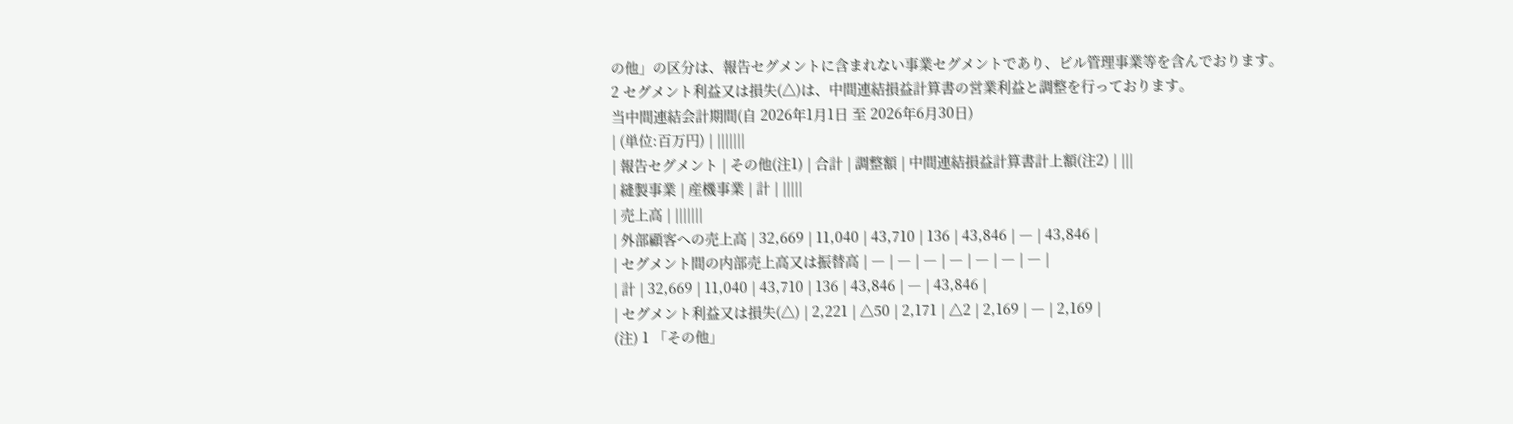の他」の区分は、報告セグメントに含まれない事業セグメントであり、ビル管理事業等を含んでおります。
2 セグメント利益又は損失(△)は、中間連結損益計算書の営業利益と調整を行っております。
当中間連結会計期間(自 2026年1月1日 至 2026年6月30日)
| (単位:百万円) | |||||||
| 報告セグメント | その他(注1) | 合計 | 調整額 | 中間連結損益計算書計上額(注2) | |||
| 縫製事業 | 産機事業 | 計 | |||||
| 売上高 | |||||||
| 外部顧客への売上高 | 32,669 | 11,040 | 43,710 | 136 | 43,846 | ― | 43,846 |
| セグメント間の内部売上高又は振替高 | ― | ― | ― | ― | ― | ― | ― |
| 計 | 32,669 | 11,040 | 43,710 | 136 | 43,846 | ― | 43,846 |
| セグメント利益又は損失(△) | 2,221 | △50 | 2,171 | △2 | 2,169 | ― | 2,169 |
(注) 1 「その他」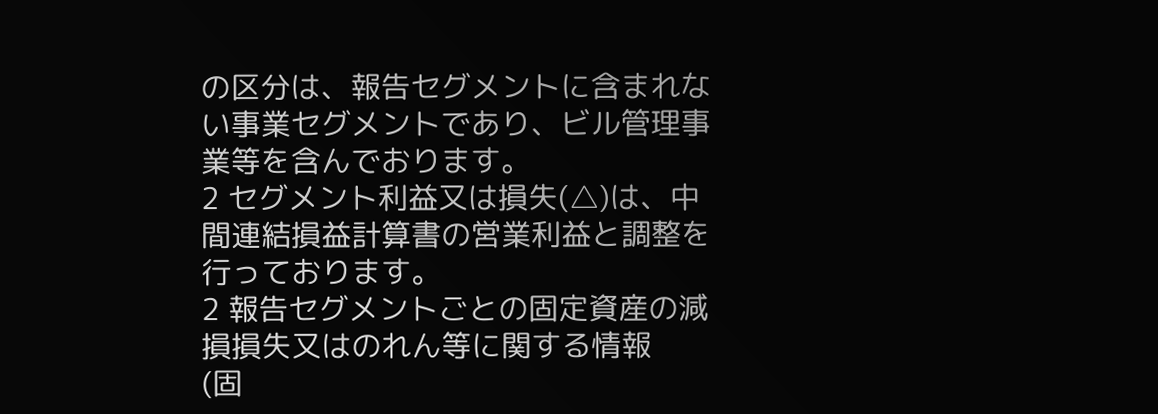の区分は、報告セグメントに含まれない事業セグメントであり、ビル管理事業等を含んでおります。
2 セグメント利益又は損失(△)は、中間連結損益計算書の営業利益と調整を行っております。
2 報告セグメントごとの固定資産の減損損失又はのれん等に関する情報
(固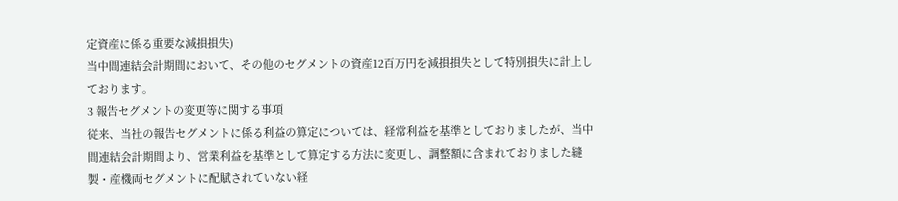定資産に係る重要な減損損失)
当中間連結会計期間において、その他のセグメントの資産12百万円を減損損失として特別損失に計上しております。
3 報告セグメントの変更等に関する事項
従来、当社の報告セグメントに係る利益の算定については、経常利益を基準としておりましたが、当中間連結会計期間より、営業利益を基準として算定する方法に変更し、調整額に含まれておりました縫製・産機両セグメントに配賦されていない経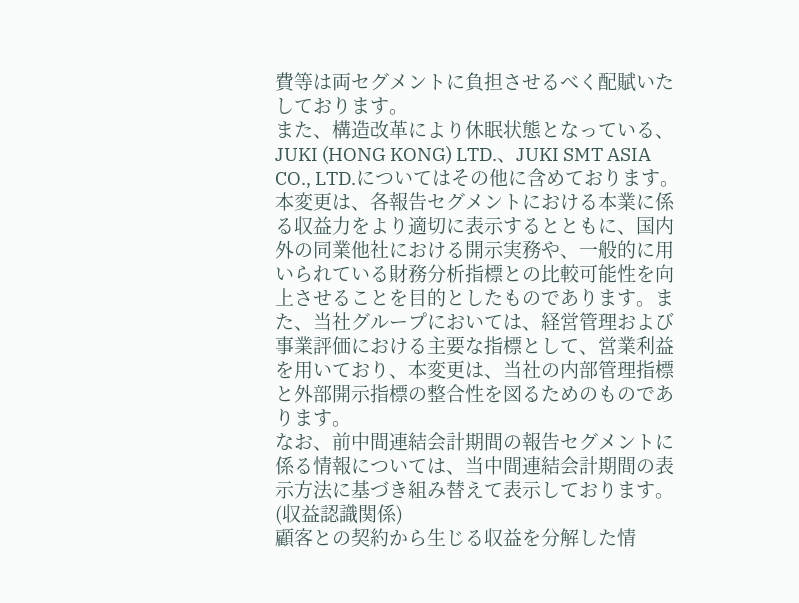費等は両セグメントに負担させるべく配賦いたしております。
また、構造改革により休眠状態となっている、JUKI (HONG KONG) LTD.、JUKI SMT ASIA CO., LTD.についてはその他に含めております。
本変更は、各報告セグメントにおける本業に係る収益力をより適切に表示するとともに、国内外の同業他社における開示実務や、一般的に用いられている財務分析指標との比較可能性を向上させることを目的としたものであります。また、当社グループにおいては、経営管理および事業評価における主要な指標として、営業利益を用いており、本変更は、当社の内部管理指標と外部開示指標の整合性を図るためのものであります。
なお、前中間連結会計期間の報告セグメントに係る情報については、当中間連結会計期間の表示方法に基づき組み替えて表示しております。
(収益認識関係)
顧客との契約から生じる収益を分解した情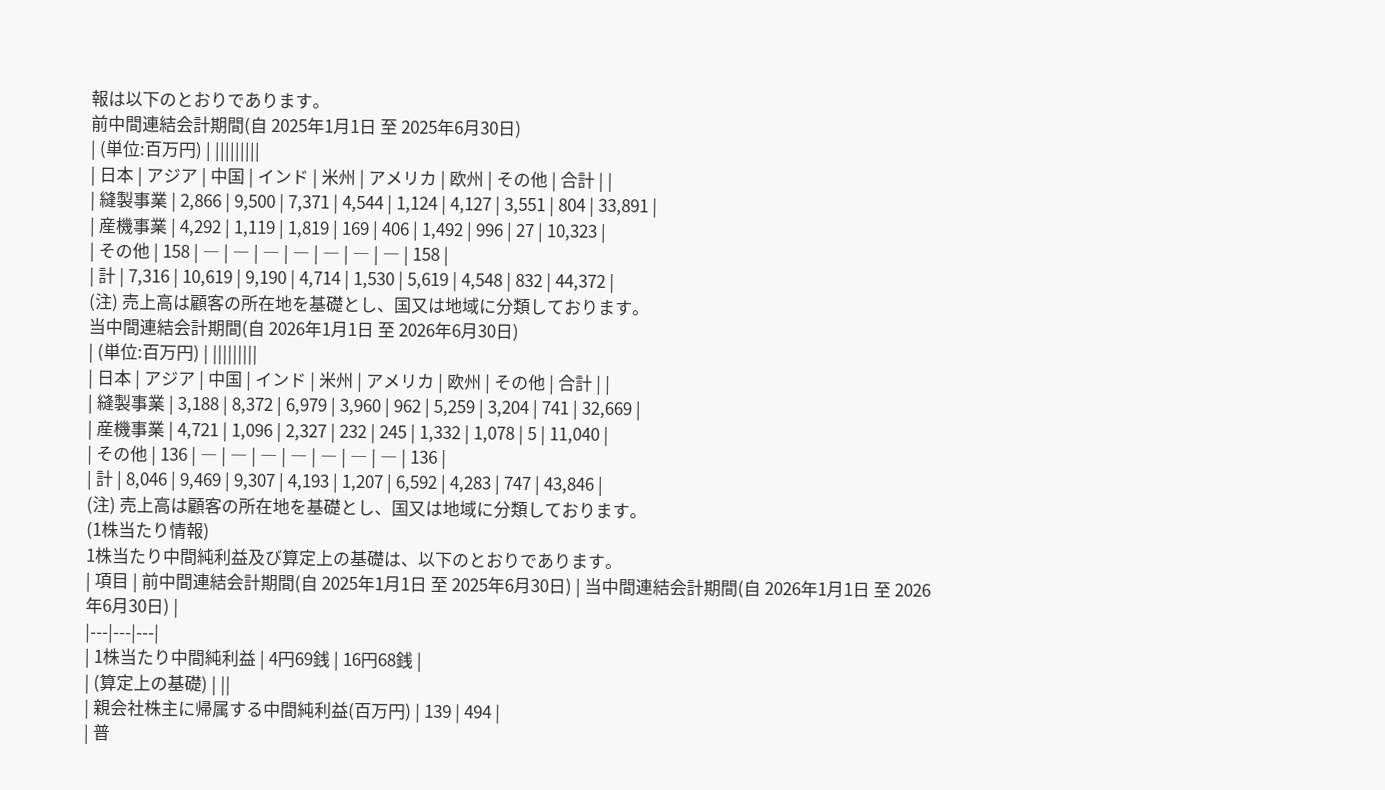報は以下のとおりであります。
前中間連結会計期間(自 2025年1月1日 至 2025年6月30日)
| (単位:百万円) | |||||||||
| 日本 | アジア | 中国 | インド | 米州 | アメリカ | 欧州 | その他 | 合計 | |
| 縫製事業 | 2,866 | 9,500 | 7,371 | 4,544 | 1,124 | 4,127 | 3,551 | 804 | 33,891 |
| 産機事業 | 4,292 | 1,119 | 1,819 | 169 | 406 | 1,492 | 996 | 27 | 10,323 |
| その他 | 158 | ― | ― | ― | ― | ― | ― | ― | 158 |
| 計 | 7,316 | 10,619 | 9,190 | 4,714 | 1,530 | 5,619 | 4,548 | 832 | 44,372 |
(注) 売上高は顧客の所在地を基礎とし、国又は地域に分類しております。
当中間連結会計期間(自 2026年1月1日 至 2026年6月30日)
| (単位:百万円) | |||||||||
| 日本 | アジア | 中国 | インド | 米州 | アメリカ | 欧州 | その他 | 合計 | |
| 縫製事業 | 3,188 | 8,372 | 6,979 | 3,960 | 962 | 5,259 | 3,204 | 741 | 32,669 |
| 産機事業 | 4,721 | 1,096 | 2,327 | 232 | 245 | 1,332 | 1,078 | 5 | 11,040 |
| その他 | 136 | ― | ― | ― | ― | ― | ― | ― | 136 |
| 計 | 8,046 | 9,469 | 9,307 | 4,193 | 1,207 | 6,592 | 4,283 | 747 | 43,846 |
(注) 売上高は顧客の所在地を基礎とし、国又は地域に分類しております。
(1株当たり情報)
1株当たり中間純利益及び算定上の基礎は、以下のとおりであります。
| 項目 | 前中間連結会計期間(自 2025年1月1日 至 2025年6月30日) | 当中間連結会計期間(自 2026年1月1日 至 2026年6月30日) |
|---|---|---|
| 1株当たり中間純利益 | 4円69銭 | 16円68銭 |
| (算定上の基礎) | ||
| 親会社株主に帰属する中間純利益(百万円) | 139 | 494 |
| 普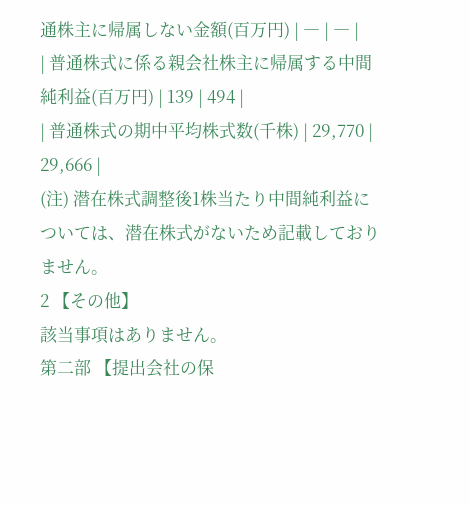通株主に帰属しない金額(百万円) | ― | ― |
| 普通株式に係る親会社株主に帰属する中間純利益(百万円) | 139 | 494 |
| 普通株式の期中平均株式数(千株) | 29,770 | 29,666 |
(注) 潜在株式調整後1株当たり中間純利益については、潜在株式がないため記載しておりません。
2 【その他】
該当事項はありません。
第二部 【提出会社の保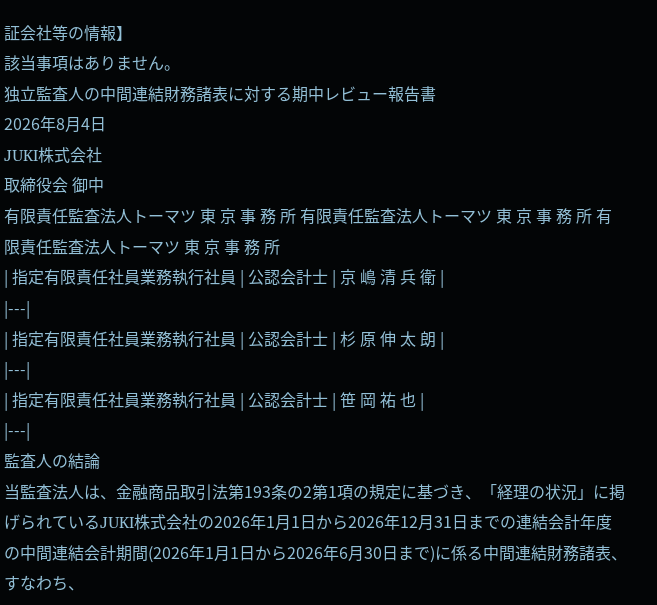証会社等の情報】
該当事項はありません。
独立監査人の中間連結財務諸表に対する期中レビュー報告書
2026年8月4日
JUKI株式会社
取締役会 御中
有限責任監査法人トーマツ 東 京 事 務 所 有限責任監査法人トーマツ 東 京 事 務 所 有限責任監査法人トーマツ 東 京 事 務 所
| 指定有限責任社員業務執行社員 | 公認会計士 | 京 嶋 清 兵 衛 |
|---|
| 指定有限責任社員業務執行社員 | 公認会計士 | 杉 原 伸 太 朗 |
|---|
| 指定有限責任社員業務執行社員 | 公認会計士 | 笹 岡 祐 也 |
|---|
監査人の結論
当監査法人は、金融商品取引法第193条の2第1項の規定に基づき、「経理の状況」に掲げられているJUKI株式会社の2026年1月1日から2026年12月31日までの連結会計年度の中間連結会計期間(2026年1月1日から2026年6月30日まで)に係る中間連結財務諸表、すなわち、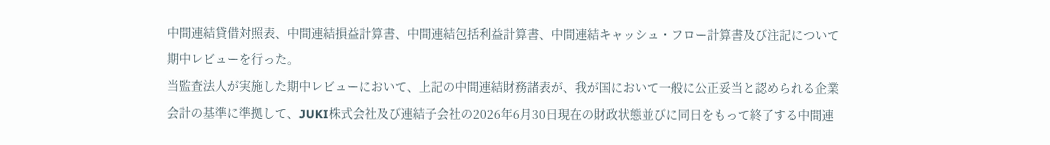中間連結貸借対照表、中間連結損益計算書、中間連結包括利益計算書、中間連結キャッシュ・フロー計算書及び注記について期中レビューを行った。
当監査法人が実施した期中レビューにおいて、上記の中間連結財務諸表が、我が国において一般に公正妥当と認められる企業会計の基準に準拠して、JUKI株式会社及び連結子会社の2026年6月30日現在の財政状態並びに同日をもって終了する中間連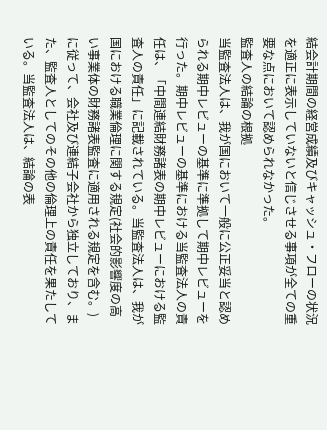結会計期間の経営成績及びキャッシュ・フローの状況を適正に表示していないと信じさせる事項が全ての重要な点において認められなかった。
監査人の結論の根拠
当監査法人は、我が国において一般に公正妥当と認められる期中レビューの基準に準拠して期中レビューを行った。期中レビューの基準における当監査法人の責任は、「中間連結財務諸表の期中レビューにおける監査人の責任」に記載されている。当監査法人は、我が国における職業倫理に関する規定(社会的影響度の高い事業体の財務諸表監査に適用される規定を含む。)に従って、会社及び連結子会社から独立しており、また、監査人としてのその他の倫理上の責任を果たしている。当監査法人は、結論の表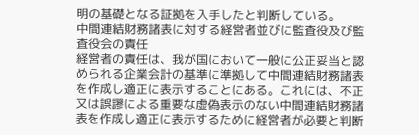明の基礎となる証拠を入手したと判断している。
中間連結財務諸表に対する経営者並びに監査役及び監査役会の責任
経営者の責任は、我が国において一般に公正妥当と認められる企業会計の基準に準拠して中間連結財務諸表を作成し適正に表示することにある。これには、不正又は誤謬による重要な虚偽表示のない中間連結財務諸表を作成し適正に表示するために経営者が必要と判断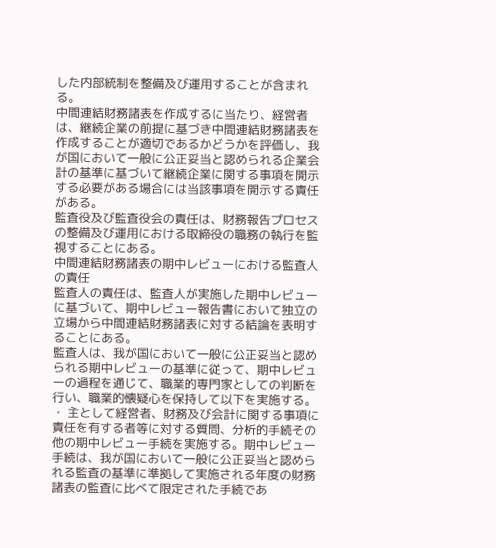した内部統制を整備及び運用することが含まれる。
中間連結財務諸表を作成するに当たり、経営者は、継続企業の前提に基づき中間連結財務諸表を作成することが適切であるかどうかを評価し、我が国において一般に公正妥当と認められる企業会計の基準に基づいて継続企業に関する事項を開示する必要がある場合には当該事項を開示する責任がある。
監査役及び監査役会の責任は、財務報告プロセスの整備及び運用における取締役の職務の執行を監視することにある。
中間連結財務諸表の期中レビューにおける監査人の責任
監査人の責任は、監査人が実施した期中レビューに基づいて、期中レビュー報告書において独立の立場から中間連結財務諸表に対する結論を表明することにある。
監査人は、我が国において一般に公正妥当と認められる期中レビューの基準に従って、期中レビューの過程を通じて、職業的専門家としての判断を行い、職業的懐疑心を保持して以下を実施する。
・ 主として経営者、財務及び会計に関する事項に責任を有する者等に対する質問、分析的手続その他の期中レビュー手続を実施する。期中レビュー手続は、我が国において一般に公正妥当と認められる監査の基準に準拠して実施される年度の財務諸表の監査に比べて限定された手続であ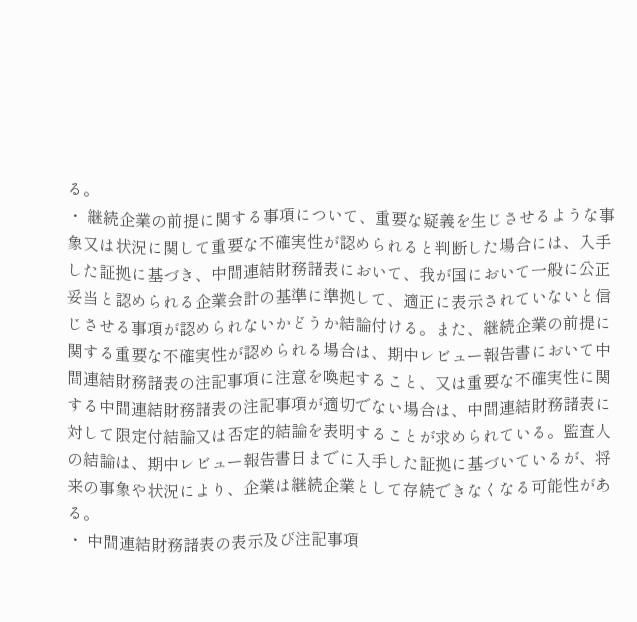る。
・ 継続企業の前提に関する事項について、重要な疑義を生じさせるような事象又は状況に関して重要な不確実性が認められると判断した場合には、入手した証拠に基づき、中間連結財務諸表において、我が国において一般に公正妥当と認められる企業会計の基準に準拠して、適正に表示されていないと信じさせる事項が認められないかどうか結論付ける。また、継続企業の前提に関する重要な不確実性が認められる場合は、期中レビュー報告書において中間連結財務諸表の注記事項に注意を喚起すること、又は重要な不確実性に関する中間連結財務諸表の注記事項が適切でない場合は、中間連結財務諸表に対して限定付結論又は否定的結論を表明することが求められている。監査人の結論は、期中レビュー報告書日までに入手した証拠に基づいているが、将来の事象や状況により、企業は継続企業として存続できなくなる可能性がある。
・ 中間連結財務諸表の表示及び注記事項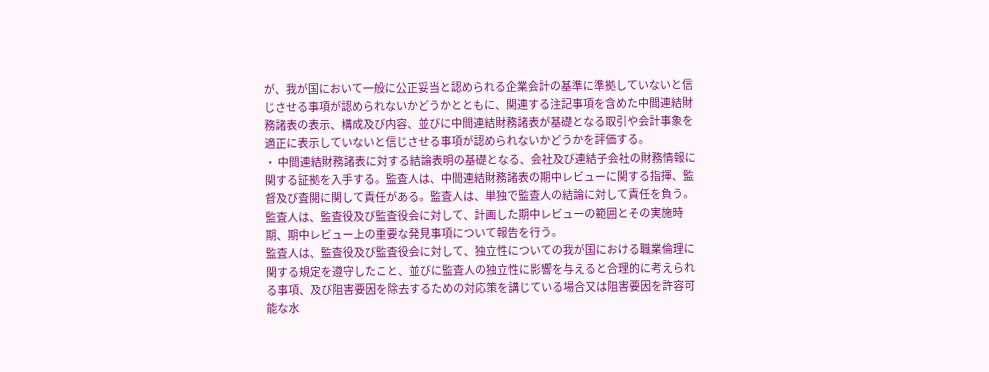が、我が国において一般に公正妥当と認められる企業会計の基準に準拠していないと信じさせる事項が認められないかどうかとともに、関連する注記事項を含めた中間連結財務諸表の表示、構成及び内容、並びに中間連結財務諸表が基礎となる取引や会計事象を適正に表示していないと信じさせる事項が認められないかどうかを評価する。
・ 中間連結財務諸表に対する結論表明の基礎となる、会社及び連結子会社の財務情報に関する証拠を入手する。監査人は、中間連結財務諸表の期中レビューに関する指揮、監督及び査閲に関して責任がある。監査人は、単独で監査人の結論に対して責任を負う。
監査人は、監査役及び監査役会に対して、計画した期中レビューの範囲とその実施時期、期中レビュー上の重要な発見事項について報告を行う。
監査人は、監査役及び監査役会に対して、独立性についての我が国における職業倫理に関する規定を遵守したこと、並びに監査人の独立性に影響を与えると合理的に考えられる事項、及び阻害要因を除去するための対応策を講じている場合又は阻害要因を許容可能な水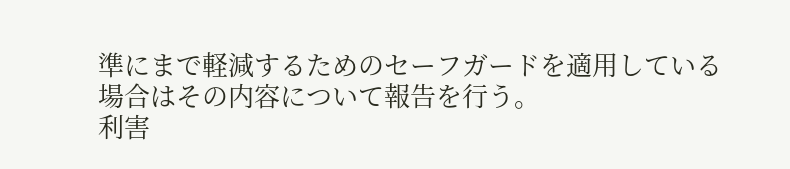準にまで軽減するためのセーフガードを適用している場合はその内容について報告を行う。
利害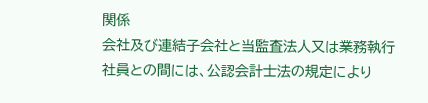関係
会社及び連結子会社と当監査法人又は業務執行社員との間には、公認会計士法の規定により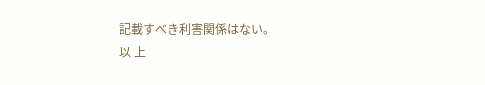記載すべき利害関係はない。
以 上